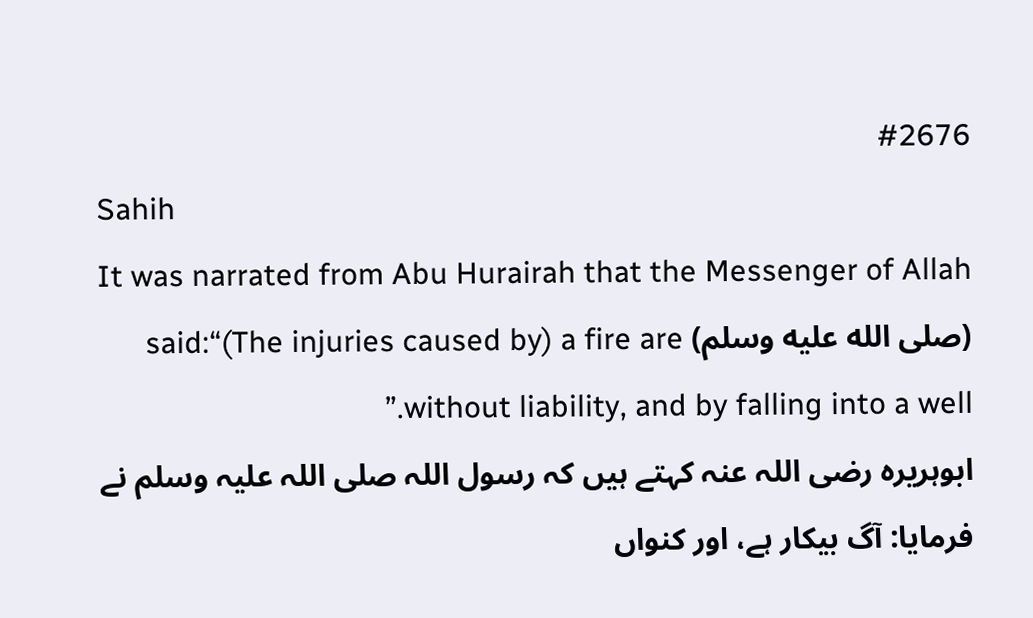#2676
Sahih
It was narrated from Abu Hurairah that the Messenger of Allah (صلى الله عليه وسلم) said:“(The injuries caused by) a fire are without liability, and by falling into a well.”
ابوہریرہ رضی اللہ عنہ کہتے ہیں کہ رسول اللہ صلی اللہ علیہ وسلم نے فرمایا: آگ بیکار ہے، اور کنواں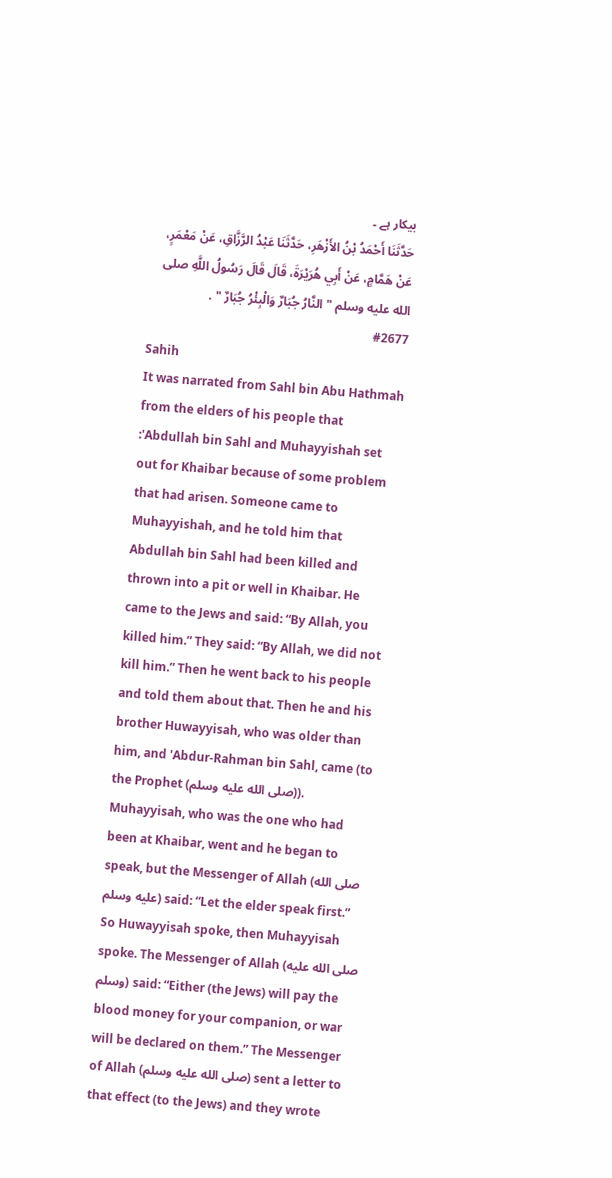بیکار ہے ۔
حَدَّثَنَا أَحْمَدُ بْنُ الأَزْهَرِ، حَدَّثَنَا عَبْدُ الرَّزَّاقِ، عَنْ مَعْمَرٍ، عَنْ هَمَّامٍ، عَنْ أَبِي هُرَيْرَةَ، قَالَ قَالَ رَسُولُ اللَّهِ صلى الله عليه وسلم " النَّارُ جُبَارٌ وَالْبِئْرُ جُبَارٌ " .
#2677
Sahih
It was narrated from Sahl bin Abu Hathmah from the elders of his people that :'Abdullah bin Sahl and Muhayyishah set out for Khaibar because of some problem that had arisen. Someone came to Muhayyishah, and he told him that Abdullah bin Sahl had been killed and thrown into a pit or well in Khaibar. He came to the Jews and said: “By Allah, you killed him.” They said: “By Allah, we did not kill him.” Then he went back to his people and told them about that. Then he and his brother Huwayyisah, who was older than him, and 'Abdur-Rahman bin Sahl, came (to the Prophet (صلى الله عليه وسلم)). Muhayyisah, who was the one who had been at Khaibar, went and he began to speak, but the Messenger of Allah (صلى الله عليه وسلم) said: “Let the elder speak first.” So Huwayyisah spoke, then Muhayyisah spoke. The Messenger of Allah (صلى الله عليه وسلم) said: “Either (the Jews) will pay the blood money for your companion, or war will be declared on them.” The Messenger of Allah (صلى الله عليه وسلم) sent a letter to that effect (to the Jews) and they wrote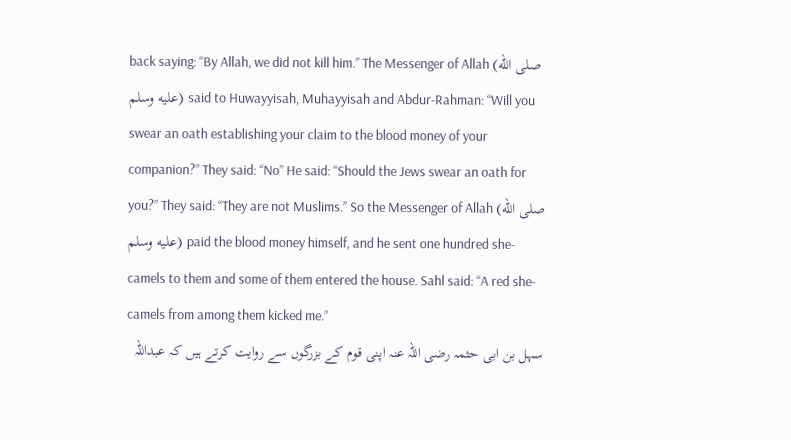back saying: “By Allah, we did not kill him.” The Messenger of Allah (صلى الله عليه وسلم) said to Huwayyisah, Muhayyisah and Abdur-Rahman: “Will you swear an oath establishing your claim to the blood money of your companion?” They said: “No” He said: “Should the Jews swear an oath for you?” They said: “They are not Muslims.” So the Messenger of Allah (صلى الله عليه وسلم) paid the blood money himself, and he sent one hundred she-camels to them and some of them entered the house. Sahl said: “A red she-camels from among them kicked me.”
سہل بن ابی حثمہ رضی اللہ عنہ اپنی قوم کے بزرگوں سے روایت کرتے ہیں کہ عبداللہ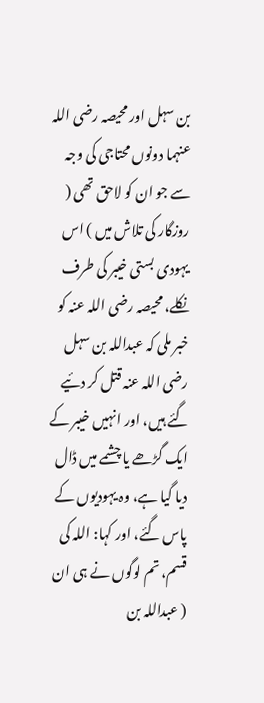بن سہل اور محیصہ رضی اللہ عنہما دونوں محتاجی کی وجہ سے جو ان کو لاحق تھی ( روزگار کی تلاش میں ) اس یہودی بستی خیبر کی طرف نکلے، محیصہ رضی اللہ عنہ کو خبر ملی کہ عبداللہ بن سہل رضی اللہ عنہ قتل کر دئیے گئے ہیں، اور انہیں خیبر کے ایک گڑھے یا چشمے میں ڈال دیا گیا ہے، وہ یہودیوں کے پاس گئے، اور کہا: اللہ کی قسم، تم لوگوں نے ہی ان ( عبداللہ بن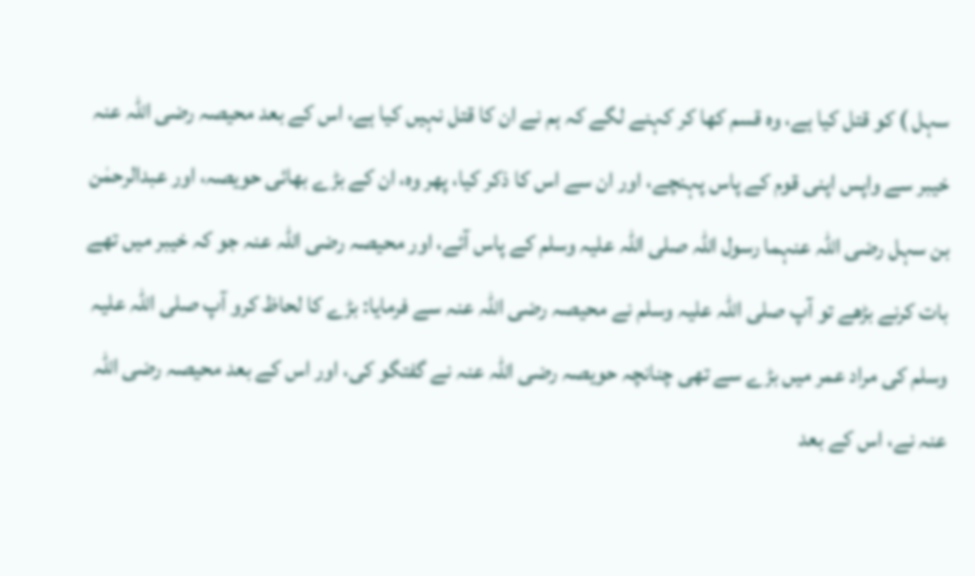سہل ) کو قتل کیا ہے، وہ قسم کھا کر کہنے لگے کہ ہم نے ان کا قتل نہیں کیا ہے، اس کے بعد محیصہ رضی اللہ عنہ خیبر سے واپس اپنی قوم کے پاس پہنچے، اور ان سے اس کا ذکر کیا، پھر وہ، ان کے بڑے بھائی حویصہ، اور عبدالرحمٰن بن سہل رضی اللہ عنہما رسول اللہ صلی اللہ علیہ وسلم کے پاس آئے، اور محیصہ رضی اللہ عنہ جو کہ خیبر میں تھے بات کرنے بڑھے تو آپ صلی اللہ علیہ وسلم نے محیصہ رضی اللہ عنہ سے فرمایا: بڑے کا لحاظ کرو آپ صلی اللہ علیہ وسلم کی مراد عمر میں بڑے سے تھی چنانچہ حویصہ رضی اللہ عنہ نے گفتگو کی، اور اس کے بعد محیصہ رضی اللہ عنہ نے، اس کے بعد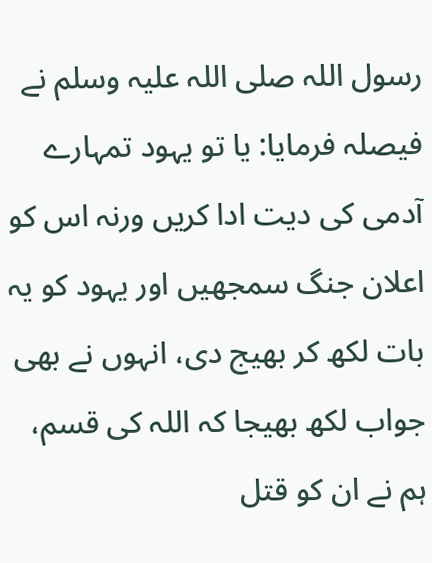رسول اللہ صلی اللہ علیہ وسلم نے فیصلہ فرمایا: یا تو یہود تمہارے آدمی کی دیت ادا کریں ورنہ اس کو اعلان جنگ سمجھیں اور یہود کو یہ بات لکھ کر بھیج دی، انہوں نے بھی جواب لکھ بھیجا کہ اللہ کی قسم، ہم نے ان کو قتل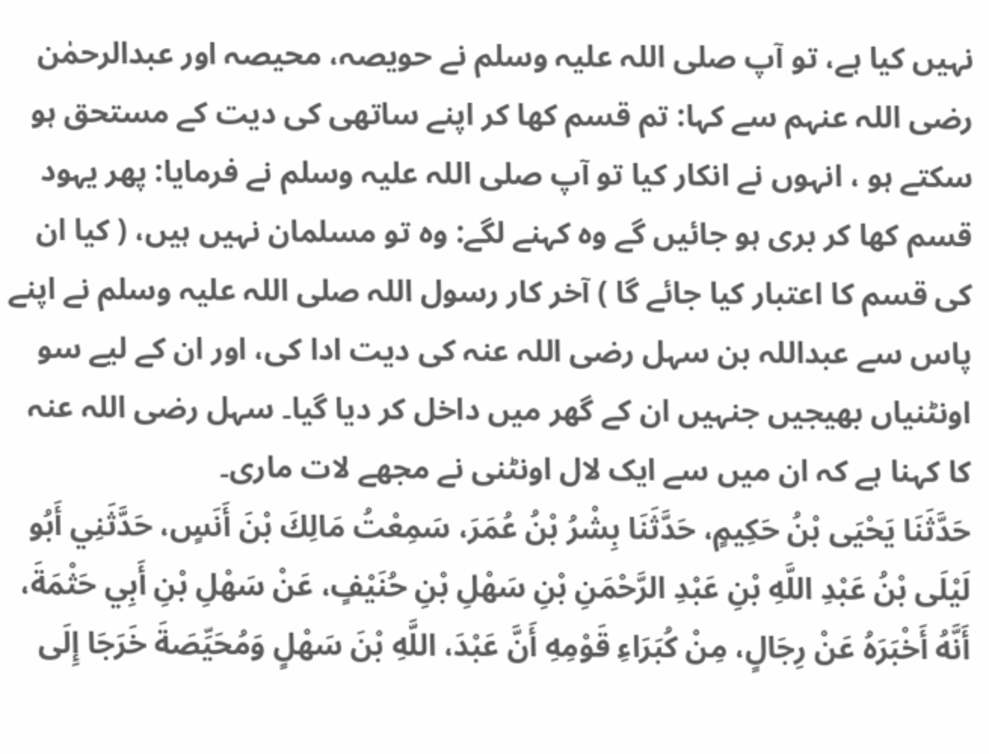نہیں کیا ہے، تو آپ صلی اللہ علیہ وسلم نے حویصہ، محیصہ اور عبدالرحمٰن رضی اللہ عنہم سے کہا: تم قسم کھا کر اپنے ساتھی کی دیت کے مستحق ہو سکتے ہو ، انہوں نے انکار کیا تو آپ صلی اللہ علیہ وسلم نے فرمایا: پھر یہود قسم کھا کر بری ہو جائیں گے وہ کہنے لگے: وہ تو مسلمان نہیں ہیں، ( کیا ان کی قسم کا اعتبار کیا جائے گا ) آخر کار رسول اللہ صلی اللہ علیہ وسلم نے اپنے پاس سے عبداللہ بن سہل رضی اللہ عنہ کی دیت ادا کی، اور ان کے لیے سو اونٹنیاں بھیجیں جنہیں ان کے گھر میں داخل کر دیا گیا۔ سہل رضی اللہ عنہ کا کہنا ہے کہ ان میں سے ایک لال اونٹنی نے مجھے لات ماری۔
حَدَّثَنَا يَحْيَى بْنُ حَكِيمٍ، حَدَّثَنَا بِشْرُ بْنُ عُمَرَ، سَمِعْتُ مَالِكَ بْنَ أَنَسٍ، حَدَّثَنِي أَبُو لَيْلَى بْنُ عَبْدِ اللَّهِ بْنِ عَبْدِ الرَّحْمَنِ بْنِ سَهْلِ بْنِ حُنَيْفٍ، عَنْ سَهْلِ بْنِ أَبِي حَثْمَةَ، أَنَّهُ أَخْبَرَهُ عَنْ رِجَالٍ، مِنْ كُبَرَاءِ قَوْمِهِ أَنَّ عَبْدَ، اللَّهِ بْنَ سَهْلٍ وَمُحَيِّصَةَ خَرَجَا إِلَى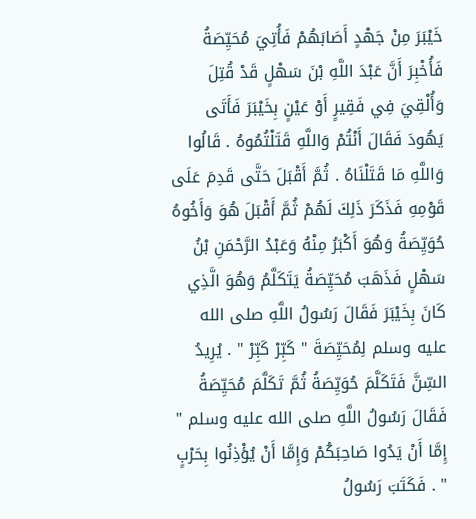خَيْبَرَ مِنْ جَهْدٍ أَصَابَهُمْ فَأُتِيَ مُحَيِّصَةُ فَأُخْبِرَ أَنَّ عَبْدَ اللَّهِ بْنَ سَهْلٍ قَدْ قُتِلَ وَأُلْقِيَ فِي فَقِيرٍ أَوْ عَيْنٍ بِخَيْبَرَ فَأَتَى يَهُودَ فَقَالَ أَنْتُمْ وَاللَّهِ قَتَلْتُمُوهُ . قَالُوا وَاللَّهِ مَا قَتَلْنَاهُ . ثُمَّ أَقْبَلَ حَتَّى قَدِمَ عَلَى قَوْمِهِ فَذَكَرَ ذَلِكَ لَهُمْ ثُمَّ أَقْبَلَ هُوَ وَأَخُوهُ حُوَيِّصَةُ وَهُوَ أَكْبَرُ مِنْهُ وَعَبْدُ الرَّحْمَنِ بْنُ سَهْلٍ فَذَهَبَ مُحَيِّصَةُ يَتَكَلَّمُ وَهُوَ الَّذِي كَانَ بِخَيْبَرَ فَقَالَ رَسُولُ اللَّهِ صلى الله عليه وسلم لِمُحَيِّصَةَ " كَبِّرْ كَبِّرْ " . يُرِيدُ السِّنَّ فَتَكَلَّمَ حُوَيِّصَةُ ثُمَّ تَكَلَّمَ مُحَيِّصَةُ فَقَالَ رَسُولُ اللَّهِ صلى الله عليه وسلم " إِمَّا أَنْ يَدُوا صَاحِبَكُمْ وَإِمَّا أَنْ يُؤْذِنُوا بِحَرْبٍ " . فَكَتَبَ رَسُولُ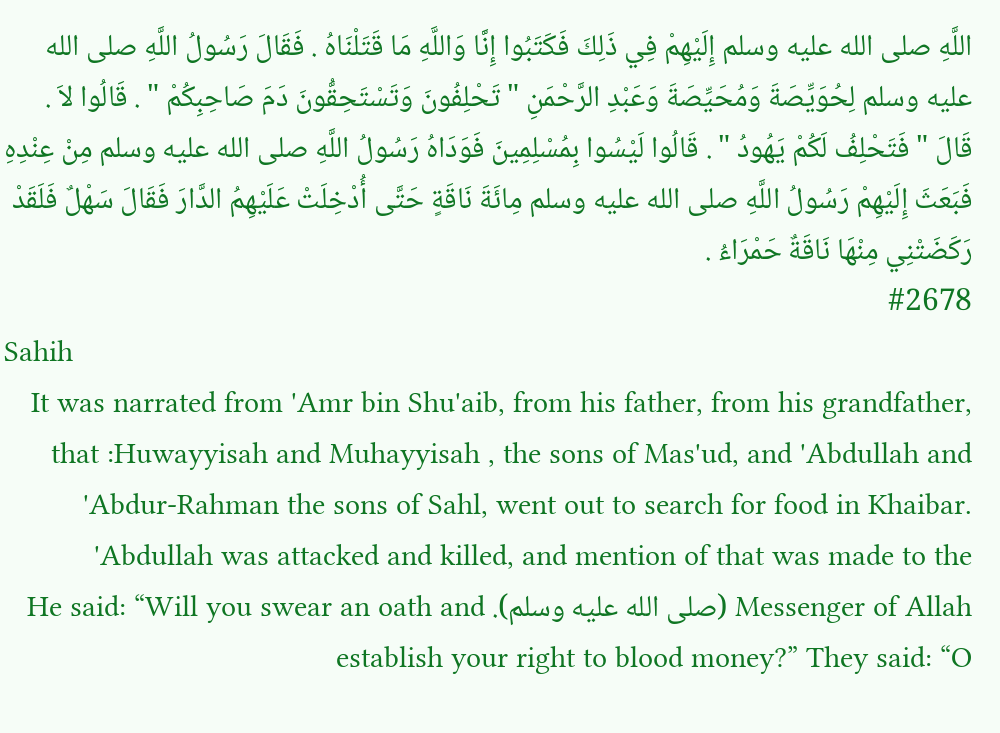اللَّهِ صلى الله عليه وسلم إِلَيْهِمْ فِي ذَلِكَ فَكَتَبُوا إِنَّا وَاللَّهِ مَا قَتَلْنَاهُ . فَقَالَ رَسُولُ اللَّهِ صلى الله عليه وسلم لِحُوَيِّصَةَ وَمُحَيِّصَةَ وَعَبْدِ الرَّحْمَنِ " تَحْلِفُونَ وَتَسْتَحِقُّونَ دَمَ صَاحِبِكُمْ " . قَالُوا لاَ . قَالَ " فَتَحْلِفُ لَكُمْ يَهُودُ " . قَالُوا لَيْسُوا بِمُسْلِمِينَ فَوَدَاهُ رَسُولُ اللَّهِ صلى الله عليه وسلم مِنْ عِنْدِهِ فَبَعَثَ إِلَيْهِمْ رَسُولُ اللَّهِ صلى الله عليه وسلم مِائَةَ نَاقَةٍ حَتَّى أُدْخِلَتْ عَلَيْهِمُ الدَّارَ فَقَالَ سَهْلٌ فَلَقَدْ رَكَضَتْنِي مِنْهَا نَاقَةٌ حَمْرَاءُ .
#2678
Sahih
It was narrated from 'Amr bin Shu'aib, from his father, from his grandfather, that :Huwayyisah and Muhayyisah , the sons of Mas'ud, and 'Abdullah and 'Abdur-Rahman the sons of Sahl, went out to search for food in Khaibar. 'Abdullah was attacked and killed, and mention of that was made to the Messenger of Allah (صلى الله عليه وسلم). He said: “Will you swear an oath and establish your right to blood money?” They said: “O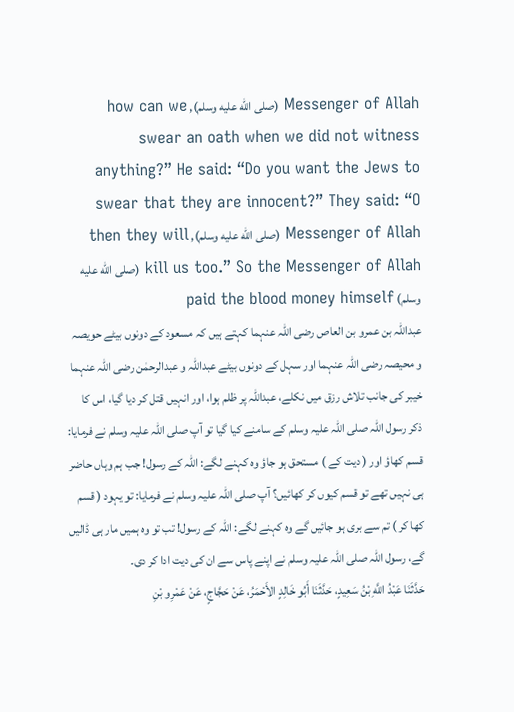Messenger of Allah (صلى الله عليه وسلم), how can we swear an oath when we did not witness anything?” He said: “Do you want the Jews to swear that they are innocent?” They said: “O Messenger of Allah (صلى الله عليه وسلم), then they will kill us too.” So the Messenger of Allah (صلى الله عليه وسلم) paid the blood money himself
عبداللہ بن عمرو بن العاص رضی اللہ عنہما کہتے ہیں کہ مسعود کے دونوں بیٹے حویصہ و محیصہ رضی اللہ عنہما اور سہل کے دونوں بیٹے عبداللہ و عبدالرحمٰن رضی اللہ عنہما خیبر کی جانب تلاش رزق میں نکلے، عبداللہ پر ظلم ہوا، اور انہیں قتل کر دیا گیا، اس کا ذکر رسول اللہ صلی اللہ علیہ وسلم کے سامنے کیا گیا تو آپ صلی اللہ علیہ وسلم نے فرمایا: قسم کھاؤ اور ( دیت کے ) مستحق ہو جاؤ وہ کہنے لگے: اللہ کے رسول! جب ہم وہاں حاضر ہی نہیں تھے تو قسم کیوں کر کھائیں؟ آپ صلی اللہ علیہ وسلم نے فرمایا: تو یہود ( قسم کھا کر ) تم سے بری ہو جائیں گے وہ کہنے لگے: اللہ کے رسول! تب تو وہ ہمیں مار ہی ڈالیں گے، رسول اللہ صلی اللہ علیہ وسلم نے اپنے پاس سے ان کی دیت ادا کر دی۔
حَدَّثَنَا عَبْدُ اللَّهِ بْنُ سَعِيدٍ، حَدَّثَنَا أَبُو خَالِدٍ الأَحْمَرُ، عَنْ حَجَّاجٍ، عَنْ عَمْرِو بْنِ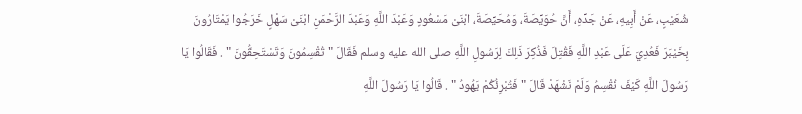شُعَيْبٍ، عَنْ أَبِيهِ، عَنْ جَدِّهِ، أَنَّ حُوَيِّصَةَ، وَمُحَيِّصَةَ، ابْنَىْ مَسْعُودٍ وَعَبْدَ اللَّهِ وَعَبْدَ الرَّحْمَنِ ابْنَىْ سَهْلٍ خَرَجُوا يَمْتَارُونَ بِخَيْبَرَ فَعُدِيَ عَلَى عَبْدِ اللَّهِ فَقُتِلَ فَذُكِرَ ذَلِكَ لِرَسُولِ اللَّهِ صلى الله عليه وسلم فَقَالَ " تُقْسِمُونَ وَتَسْتَحِقُّونَ " . فَقَالُوا يَا رَسُولَ اللَّهِ كَيْفَ نُقْسِمُ وَلَمْ نَشْهَدْ قَالَ " فَتُبْرِئُكُمْ يَهُودُ " . قَالُوا يَا رَسُولَ اللَّهِ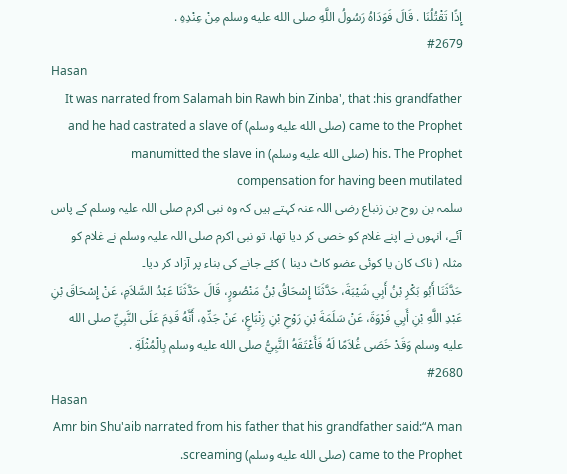إِذًا تَقْتُلُنَا . قَالَ فَوَدَاهُ رَسُولُ اللَّهِ صلى الله عليه وسلم مِنْ عِنْدِهِ .
#2679
Hasan
It was narrated from Salamah bin Rawh bin Zinba', that :his grandfather came to the Prophet (صلى الله عليه وسلم) and he had castrated a slave of his. The Prophet (صلى الله عليه وسلم) manumitted the slave in compensation for having been mutilated
سلمہ بن روح بن زنباع رضی اللہ عنہ کہتے ہیں کہ وہ نبی اکرم صلی اللہ علیہ وسلم کے پاس آئے، انہوں نے اپنے غلام کو خصی کر دیا تھا، تو نبی اکرم صلی اللہ علیہ وسلم نے غلام کو مثلہ ( ناک کان یا کوئی عضو کاٹ دینا ) کئے جانے کی بناء پر آزاد کر دیا۔
حَدَّثَنَا أَبُو بَكْرِ بْنُ أَبِي شَيْبَةَ، حَدَّثَنَا إِسْحَاقُ بْنُ مَنْصُورٍ، قَالَ حَدَّثَنَا عَبْدُ السَّلاَمِ، عَنْ إِسْحَاقَ بْنِ عَبْدِ اللَّهِ بْنِ أَبِي فَرْوَةَ، عَنْ سَلَمَةَ بْنِ رَوْحِ بْنِ زِنْبَاعٍ، عَنْ جَدِّهِ، أَنَّهُ قَدِمَ عَلَى النَّبِيِّ صلى الله عليه وسلم وَقَدْ خَصَى غُلاَمًا لَهُ فَأَعْتَقَهُ النَّبِيُّ صلى الله عليه وسلم بِالْمُثْلَةِ .
#2680
Hasan
Amr bin Shu'aib narrated from his father that his grandfather said:“A man came to the Prophet (صلى الله عليه وسلم) screaming.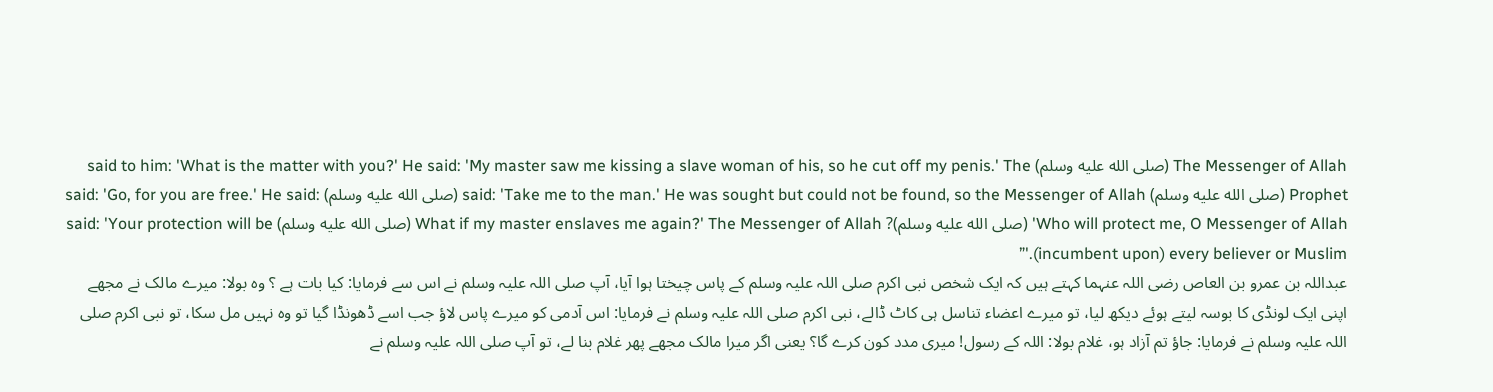The Messenger of Allah (صلى الله عليه وسلم) said to him: 'What is the matter with you?' He said: 'My master saw me kissing a slave woman of his, so he cut off my penis.' The Prophet (صلى الله عليه وسلم) said: 'Take me to the man.' He was sought but could not be found, so the Messenger of Allah (صلى الله عليه وسلم) said: 'Go, for you are free.' He said: 'Who will protect me, O Messenger of Allah (صلى الله عليه وسلم)? What if my master enslaves me again?' The Messenger of Allah (صلى الله عليه وسلم) said: 'Your protection will be (incumbent upon) every believer or Muslim.'”
عبداللہ بن عمرو بن العاص رضی اللہ عنہما کہتے ہیں کہ ایک شخص نبی اکرم صلی اللہ علیہ وسلم کے پاس چیختا ہوا آیا، آپ صلی اللہ علیہ وسلم نے اس سے فرمایا: کیا بات ہے ؟ وہ بولا: میرے مالک نے مجھے اپنی ایک لونڈی کا بوسہ لیتے ہوئے دیکھ لیا، تو میرے اعضاء تناسل ہی کاٹ ڈالے، نبی اکرم صلی اللہ علیہ وسلم نے فرمایا: اس آدمی کو میرے پاس لاؤ جب اسے ڈھونڈا گیا تو وہ نہیں مل سکا، تو نبی اکرم صلی اللہ علیہ وسلم نے فرمایا: جاؤ تم آزاد ہو، غلام بولا: اللہ کے رسول! میری مدد کون کرے گا؟ یعنی اگر میرا مالک مجھے پھر غلام بنا لے، تو آپ صلی اللہ علیہ وسلم نے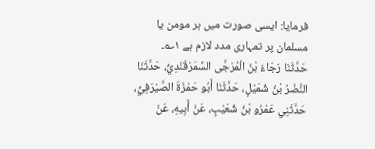فرمایا: ایسی صورت میں ہر مومن یا مسلمان پر تمہاری مدد لازم ہے ۱؎۔
حَدَّثَنَا رَجَاءُ بْنُ الْمُرَجَّى السَّمَرْقَنْدِيُّ، حَدَّثَنَا النَّضْرُ بْنُ شُمَيْلٍ، حَدَّثَنَا أَبُو حَمْزَةَ الصَّيْرَفِيُّ، حَدَّثَنِي عَمْرُو بْنُ شُعَيْبٍ، عَنْ أَبِيهِ، عَنْ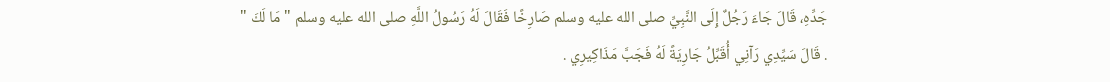جَدِّهِ، قَالَ جَاءَ رَجُلٌ إِلَى النَّبِيِّ صلى الله عليه وسلم صَارِخًا فَقَالَ لَهُ رَسُولُ اللَّهِ صلى الله عليه وسلم " مَا لَكَ " . قَالَ سَيِّدِي رَآنِي أُقَبِّلُ جَارِيَةً لَهُ فَجَبَّ مَذَاكِيرِي .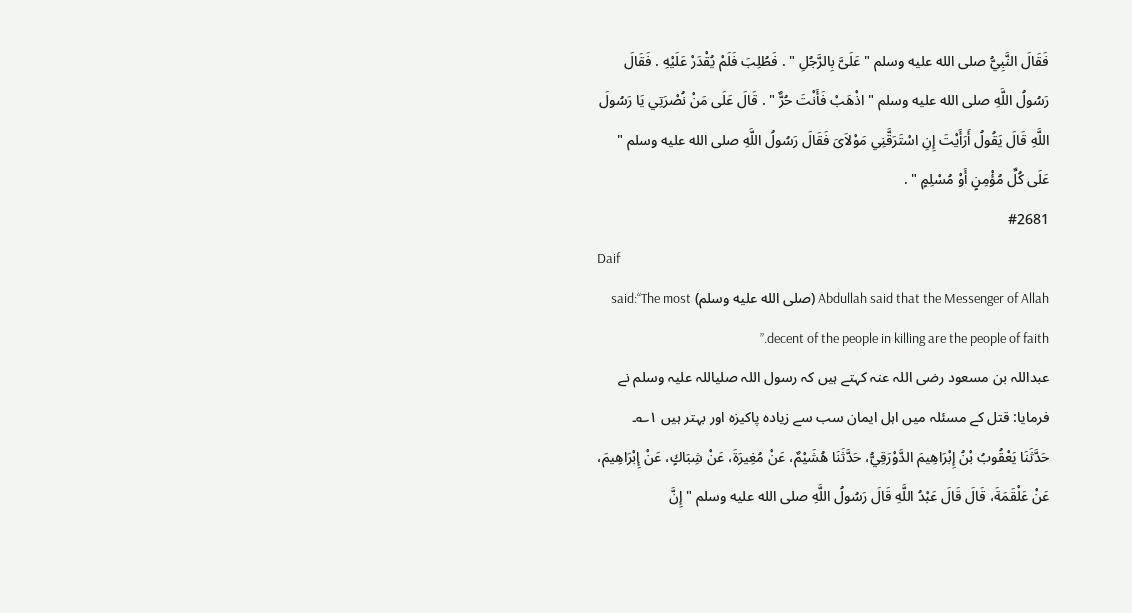فَقَالَ النَّبِيُّ صلى الله عليه وسلم " عَلَىَّ بِالرَّجُلِ " . فَطُلِبَ فَلَمْ يُقْدَرْ عَلَيْهِ . فَقَالَ رَسُولُ اللَّهِ صلى الله عليه وسلم " اذْهَبْ فَأَنْتَ حُرٌّ " . قَالَ عَلَى مَنْ نُصْرَتِي يَا رَسُولَ اللَّهِ قَالَ يَقُولُ أَرَأَيْتَ إِنِ اسْتَرَقَّنِي مَوْلاَىَ فَقَالَ رَسُولُ اللَّهِ صلى الله عليه وسلم " عَلَى كُلِّ مُؤْمِنٍ أَوْ مُسْلِمٍ " .
#2681
Daif
Abdullah said that the Messenger of Allah (صلى الله عليه وسلم) said:“The most decent of the people in killing are the people of faith.”
عبداللہ بن مسعود رضی اللہ عنہ کہتے ہیں کہ رسول اللہ صلیاللہ علیہ وسلم نے فرمایا: قتل کے مسئلہ میں اہل ایمان سب سے زیادہ پاکیزہ اور بہتر ہیں ۱؎۔
حَدَّثَنَا يَعْقُوبُ بْنُ إِبْرَاهِيمَ الدَّوْرَقِيُّ، حَدَّثَنَا هُشَيْمٌ، عَنْ مُغِيرَةَ، عَنْ شِبَاكٍ، عَنْ إِبْرَاهِيمَ، عَنْ عَلْقَمَةَ، قَالَ قَالَ عَبْدُ اللَّهِ قَالَ رَسُولُ اللَّهِ صلى الله عليه وسلم " إِنَّ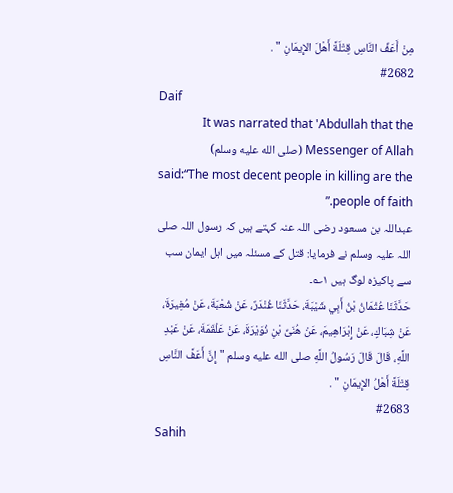مِنْ أَعَفِّ النَّاسِ قِتْلَةً أَهْلَ الإِيمَانِ " .
#2682
Daif
It was narrated that 'Abdullah that the Messenger of Allah (صلى الله عليه وسلم) said:“The most decent people in killing are the people of faith.”
عبداللہ بن مسعود رضی اللہ عنہ کہتے ہیں کہ رسول اللہ صلی اللہ علیہ وسلم نے فرمایا: قتل کے مسئلہ میں اہل ایمان سب سے پاکیزہ لوگ ہیں ۱؎۔
حَدَّثَنَا عُثْمَانُ بْنُ أَبِي شَيْبَةَ، حَدَّثَنَا غُنْدَرٌ، عَنْ شُعْبَةَ، عَنْ مُغِيرَةَ، عَنْ شِبَاكٍ، عَنْ إِبْرَاهِيمَ، عَنْ هُنَىِّ بْنِ نُوَيْرَةَ، عَنْ عَلْقَمَةَ، عَنْ عَبْدِ اللَّهِ، قَالَ قَالَ رَسُولُ اللَّهِ صلى الله عليه وسلم " إِنَّ أَعَفَّ النَّاسِ قِتْلَةً أَهْلُ الإِيمَانِ " .
#2683
Sahih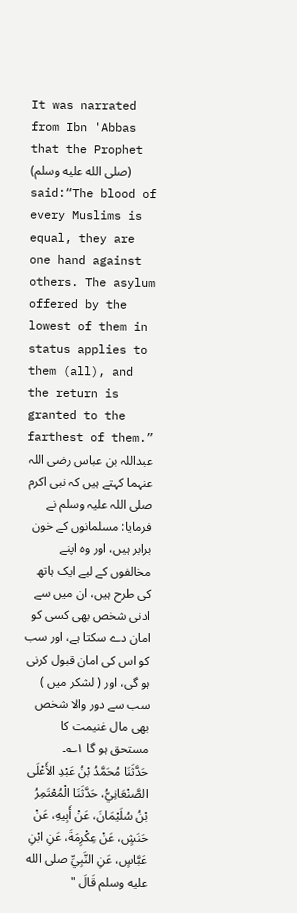It was narrated from Ibn 'Abbas that the Prophet (صلى الله عليه وسلم) said:“The blood of every Muslims is equal, they are one hand against others. The asylum offered by the lowest of them in status applies to them (all), and the return is granted to the farthest of them.”
عبداللہ بن عباس رضی اللہ عنہما کہتے ہیں کہ نبی اکرم صلی اللہ علیہ وسلم نے فرمایا: مسلمانوں کے خون برابر ہیں، اور وہ اپنے مخالفوں کے لیے ایک ہاتھ کی طرح ہیں، ان میں سے ادنی شخص بھی کسی کو امان دے سکتا ہے، اور سب کو اس کی امان قبول کرنی ہو گی، اور ( لشکر میں ) سب سے دور والا شخص بھی مال غنیمت کا مستحق ہو گا ۱؎۔
حَدَّثَنَا مُحَمَّدُ بْنُ عَبْدِ الأَعْلَى الصَّنْعَانِيُّ، حَدَّثَنَا الْمُعْتَمِرُ بْنُ سُلَيْمَانَ، عَنْ أَبِيهِ، عَنْ حَنَشٍ، عَنْ عِكْرِمَةَ، عَنِ ابْنِ عَبَّاسٍ، عَنِ النَّبِيِّ صلى الله عليه وسلم قَالَ "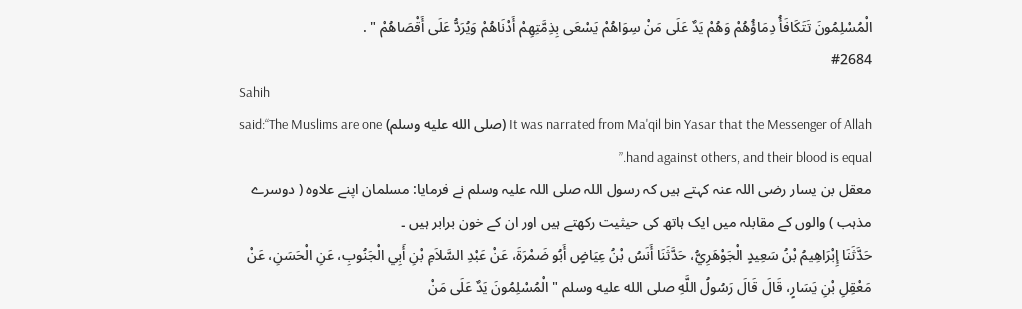الْمُسْلِمُونَ تَتَكَافَأُ دِمَاؤُهُمْ وَهُمْ يَدٌ عَلَى مَنْ سِوَاهُمْ يَسْعَى بِذِمَّتِهِمْ أَدْنَاهُمْ وَيُرَدُّ عَلَى أَقْصَاهُمْ " .
#2684
Sahih
It was narrated from Ma'qil bin Yasar that the Messenger of Allah (صلى الله عليه وسلم) said:“The Muslims are one hand against others, and their blood is equal.”
معقل بن یسار رضی اللہ عنہ کہتے ہیں کہ رسول اللہ صلی اللہ علیہ وسلم نے فرمایا: مسلمان اپنے علاوہ ( دوسرے مذہب ) والوں کے مقابلہ میں ایک ہاتھ کی حیثیت رکھتے ہیں اور ان کے خون برابر ہیں ۔
حَدَّثَنَا إِبْرَاهِيمُ بْنُ سَعِيدٍ الْجَوْهَرِيُّ، حَدَّثَنَا أَنَسُ بْنُ عِيَاضٍ أَبُو ضَمْرَةَ، عَنْ عَبْدِ السَّلاَمِ بْنِ أَبِي الْجَنُوبِ، عَنِ الْحَسَنِ، عَنْ مَعْقِلِ بْنِ يَسَارٍ، قَالَ قَالَ رَسُولُ اللَّهِ صلى الله عليه وسلم " الْمُسْلِمُونَ يَدٌ عَلَى مَنْ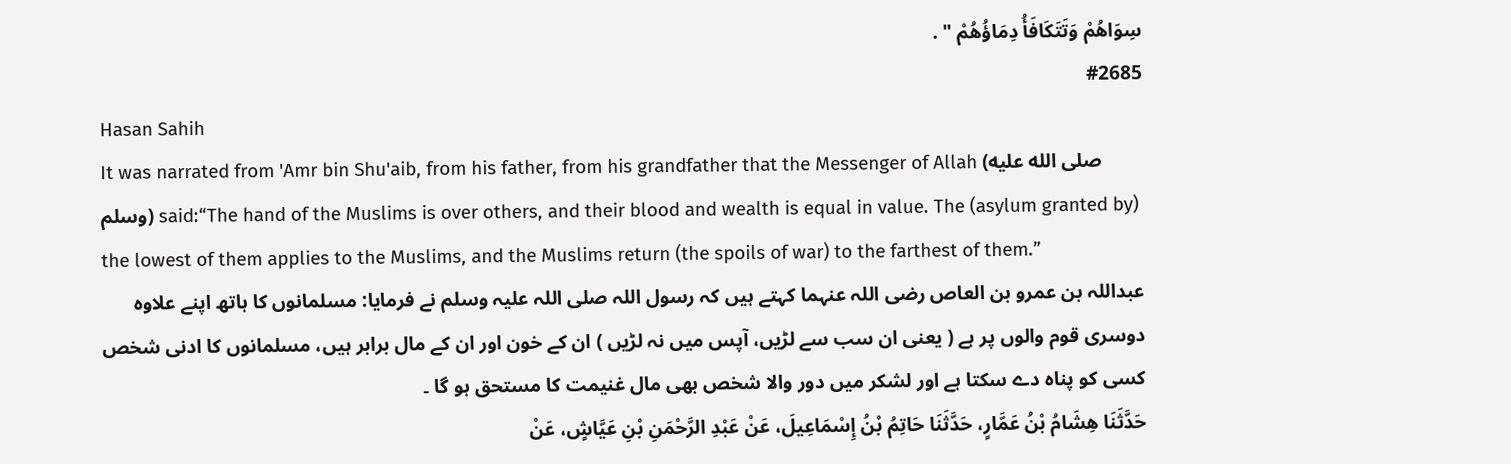سِوَاهُمْ وَتَتَكَافَأُ دِمَاؤُهُمْ " .
#2685
Hasan Sahih
It was narrated from 'Amr bin Shu'aib, from his father, from his grandfather that the Messenger of Allah (صلى الله عليه وسلم) said:“The hand of the Muslims is over others, and their blood and wealth is equal in value. The (asylum granted by) the lowest of them applies to the Muslims, and the Muslims return (the spoils of war) to the farthest of them.”
عبداللہ بن عمرو بن العاص رضی اللہ عنہما کہتے ہیں کہ رسول اللہ صلی اللہ علیہ وسلم نے فرمایا: مسلمانوں کا ہاتھ اپنے علاوہ دوسری قوم والوں پر ہے ( یعنی ان سب سے لڑیں، آپس میں نہ لڑیں ) ان کے خون اور ان کے مال برابر ہیں، مسلمانوں کا ادنی شخص کسی کو پناہ دے سکتا ہے اور لشکر میں دور والا شخص بھی مال غنیمت کا مستحق ہو گا ۔
حَدَّثَنَا هِشَامُ بْنُ عَمَّارٍ، حَدَّثَنَا حَاتِمُ بْنُ إِسْمَاعِيلَ، عَنْ عَبْدِ الرَّحْمَنِ بْنِ عَيَّاشٍ، عَنْ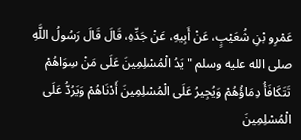عَمْرِو بْنِ شُعَيْبٍ، عَنْ أَبِيهِ، عَنْ جَدِّهِ، قَالَ قَالَ رَسُولُ اللَّهِ صلى الله عليه وسلم " يَدُ الْمُسْلِمِينَ عَلَى مَنْ سِوَاهُمْ تَتَكَافَأُ دِمَاؤُهُمْ وَيُجِيرُ عَلَى الْمُسْلِمِينَ أَدْنَاهُمْ وَيَرُدُّ عَلَى الْمُسْلِمِينَ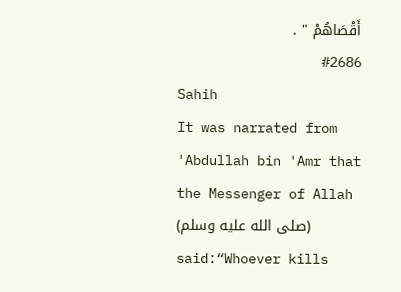أَقْصَاهُمْ " .
#2686
Sahih
It was narrated from 'Abdullah bin 'Amr that the Messenger of Allah (صلى الله عليه وسلم) said:“Whoever kills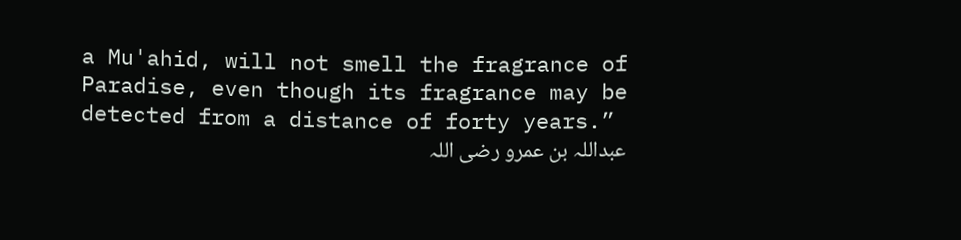a Mu'ahid, will not smell the fragrance of Paradise, even though its fragrance may be detected from a distance of forty years.”
عبداللہ بن عمرو رضی اللہ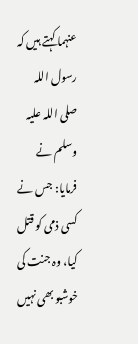عنہما کہتے ہیں کہ رسول اللہ صلی اللہ علیہ وسلم نے فرمایا: جس نے کسی ذمی کو قتل کیا، وہ جنت کی خوشبو بھی نہیں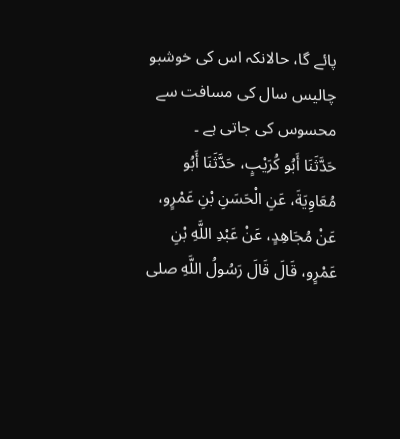پائے گا، حالانکہ اس کی خوشبو چالیس سال کی مسافت سے محسوس کی جاتی ہے ۔
حَدَّثَنَا أَبُو كُرَيْبٍ، حَدَّثَنَا أَبُو مُعَاوِيَةَ، عَنِ الْحَسَنِ بْنِ عَمْرٍو، عَنْ مُجَاهِدٍ، عَنْ عَبْدِ اللَّهِ بْنِ عَمْرٍو، قَالَ قَالَ رَسُولُ اللَّهِ صلى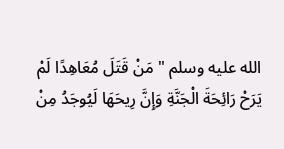الله عليه وسلم " مَنْ قَتَلَ مُعَاهِدًا لَمْ يَرَحْ رَائِحَةَ الْجَنَّةِ وَإِنَّ رِيحَهَا لَيُوجَدُ مِنْ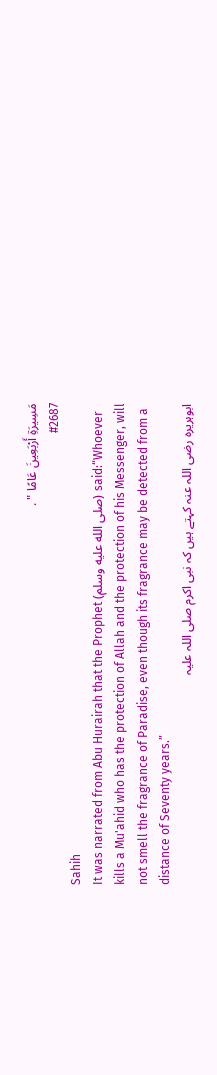مَسِيرَةِ أَرْبَعِينَ عَامًا " .
#2687
Sahih
It was narrated from Abu Hurairah that the Prophet (صلى الله عليه وسلم) said:“Whoever kills a Mu'ahid who has the protection of Allah and the protection of his Messenger, will not smell the fragrance of Paradise, even though its fragrance may be detected from a distance of Seventy years.”
ابوہریرہ رضی اللہ عنہ کہتے ہیں کہ نبی اکرم صلی اللہ علیہ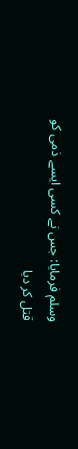وسلم فرمایا: جس نے کسی ایسے ذمی کو قتل کر دیا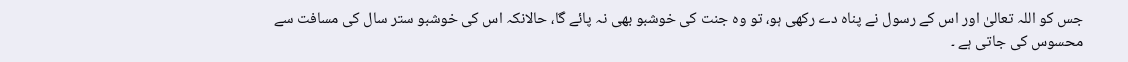جس کو اللہ تعالیٰ اور اس کے رسول نے پناہ دے رکھی ہو، تو وہ جنت کی خوشبو بھی نہ پائے گا، حالانکہ اس کی خوشبو ستر سال کی مسافت سے محسوس کی جاتی ہے ۔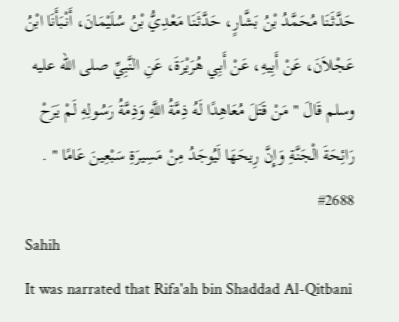حَدَّثَنَا مُحَمَّدُ بْنُ بَشَّارٍ، حَدَّثَنَا مَعْدِيُّ بْنُ سُلَيْمَانَ، أَنْبَأَنَا ابْنُ عَجْلاَنَ، عَنْ أَبِيهِ، عَنْ أَبِي هُرَيْرَةَ، عَنِ النَّبِيِّ صلى الله عليه وسلم قَالَ " مَنْ قَتَلَ مُعَاهِدًا لَهُ ذِمَّةُ اللَّهِ وَذِمَّةُ رَسُولِهِ لَمْ يَرَحْ رَائِحَةَ الْجَنَّةِ وَإِنَّ رِيحَهَا لَيُوجَدُ مِنْ مَسِيرَةِ سَبْعِينَ عَامًا " .
#2688
Sahih
It was narrated that Rifa'ah bin Shaddad Al-Qitbani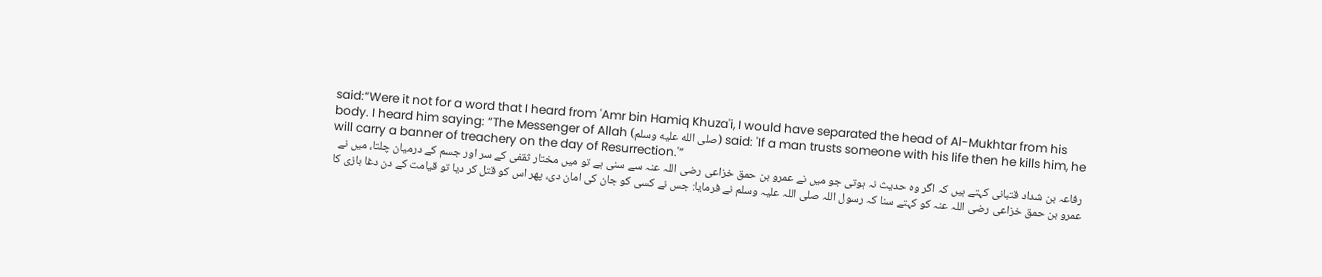said:“Were it not for a word that I heard from 'Amr bin Hamiq Khuza'i, I would have separated the head of Al-Mukhtar from his body. I heard him saying: “The Messenger of Allah (صلى الله عليه وسلم) said: 'If a man trusts someone with his life then he kills him, he will carry a banner of treachery on the day of Resurrection.'”
رفاعہ بن شداد قتبانی کہتے ہیں کہ اگر وہ حدیث نہ ہوتی جو میں نے عمرو بن حمق خزاعی رضی اللہ عنہ سے سنی ہے تو میں مختار ثقفی کے سر اور جسم کے درمیان چلتا، میں نے عمرو بن حمق خزاعی رضی اللہ عنہ کو کہتے سنا کہ رسول اللہ صلی اللہ علیہ وسلم نے فرمایا: جس نے کسی کو جان کی امان دی، پھر اس کو قتل کر دیا تو قیامت کے دن دغا بازی کا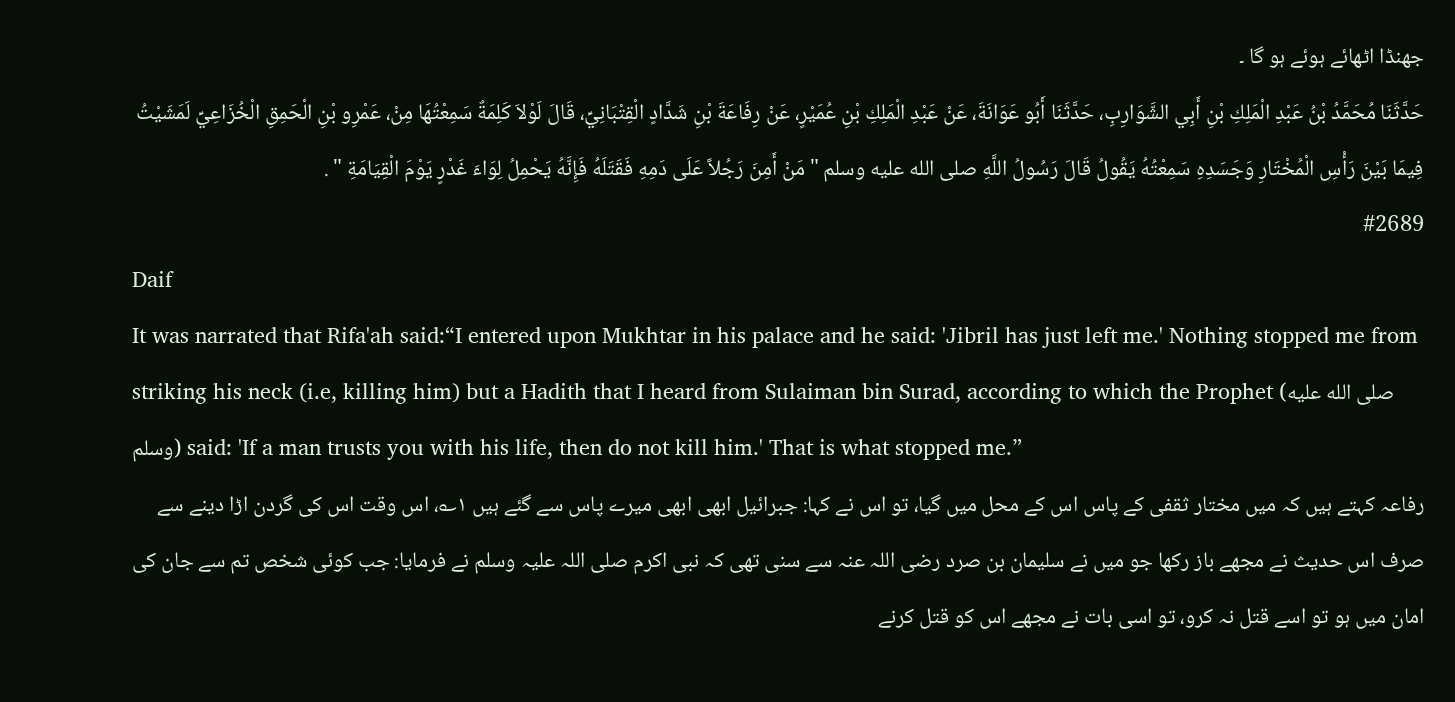جھنڈا اٹھائے ہوئے ہو گا ۔
حَدَّثَنَا مُحَمَّدُ بْنُ عَبْدِ الْمَلِكِ بْنِ أَبِي الشَّوَارِبِ، حَدَّثَنَا أَبُو عَوَانَةَ، عَنْ عَبْدِ الْمَلِكِ بْنِ عُمَيْرٍ، عَنْ رِفَاعَةَ بْنِ شَدَّادٍ الْقِتْبَانِيِّ، قَالَ لَوْلاَ كَلِمَةٌ سَمِعْتُهَا مِنْ، عَمْرِو بْنِ الْحَمِقِ الْخُزَاعِيِّ لَمَشَيْتُ فِيمَا بَيْنَ رَأْسِ الْمُخْتَارِ وَجَسَدِهِ سَمِعْتُهُ يَقُولُ قَالَ رَسُولُ اللَّهِ صلى الله عليه وسلم " مَنْ أَمِنَ رَجُلاً عَلَى دَمِهِ فَقَتَلَهُ فَإِنَّهُ يَحْمِلُ لِوَاءَ غَدْرٍ يَوْمَ الْقِيَامَةِ " .
#2689
Daif
It was narrated that Rifa'ah said:“I entered upon Mukhtar in his palace and he said: 'Jibril has just left me.' Nothing stopped me from striking his neck (i.e, killing him) but a Hadith that I heard from Sulaiman bin Surad, according to which the Prophet (صلى الله عليه وسلم) said: 'If a man trusts you with his life, then do not kill him.' That is what stopped me.”
رفاعہ کہتے ہیں کہ میں مختار ثقفی کے پاس اس کے محل میں گیا، تو اس نے کہا: جبرائیل ابھی ابھی میرے پاس سے گئے ہیں ۱؎، اس وقت اس کی گردن اڑا دینے سے صرف اس حدیث نے مجھے باز رکھا جو میں نے سلیمان بن صرد رضی اللہ عنہ سے سنی تھی کہ نبی اکرم صلی اللہ علیہ وسلم نے فرمایا: جب کوئی شخص تم سے جان کی امان میں ہو تو اسے قتل نہ کرو، تو اسی بات نے مجھے اس کو قتل کرنے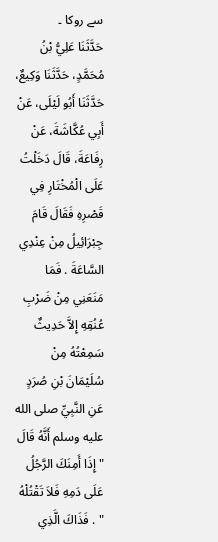سے روکا ۔
حَدَّثَنَا عَلِيُّ بْنُ مُحَمَّدٍ، حَدَّثَنَا وَكِيعٌ، حَدَّثَنَا أَبُو لَيْلَى، عَنْ أَبِي عُكَّاشَةَ، عَنْ رِفَاعَةَ، قَالَ دَخَلْتُ عَلَى الْمُخْتَارِ فِي قَصْرِهِ فَقَالَ قَامَ جِبْرَائِيلُ مِنْ عِنْدِي السَّاعَةَ . فَمَا مَنَعَنِي مِنْ ضَرْبِ عُنُقِهِ إِلاَّ حَدِيثٌ سَمِعْتُهُ مِنْ سُلَيْمَانَ بْنِ صُرَدٍ عَنِ النَّبِيِّ صلى الله عليه وسلم أَنَّهُ قَالَ " إِذَا أَمِنَكَ الرَّجُلُ عَلَى دَمِهِ فَلاَ تَقْتُلْهُ " . فَذَاكَ الَّذِي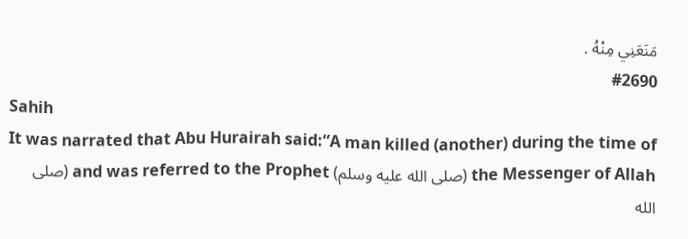مَنَعَنِي مِنْهُ .
#2690
Sahih
It was narrated that Abu Hurairah said:“A man killed (another) during the time of the Messenger of Allah (صلى الله عليه وسلم) and was referred to the Prophet (صلى الله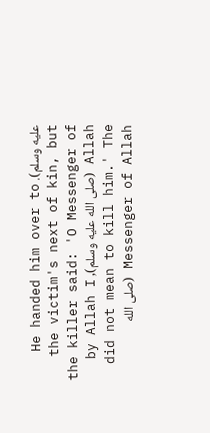عليه وسلم). He handed him over to the victim's next of kin, but the killer said: 'O Messenger of Allah (صلى الله عليه وسلم), by Allah I did not mean to kill him.' The Messenger of Allah (صلى الله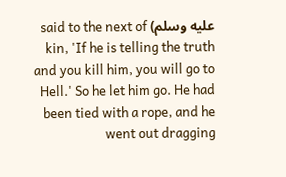عليه وسلم) said to the next of kin, 'If he is telling the truth and you kill him, you will go to Hell.' So he let him go. He had been tied with a rope, and he went out dragging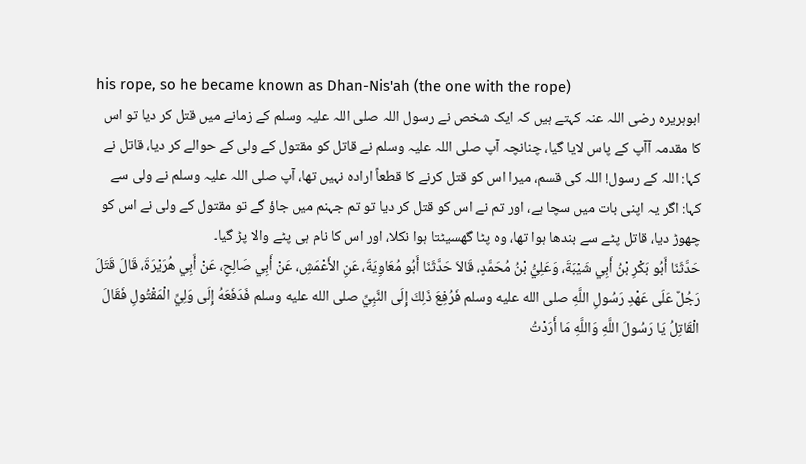his rope, so he became known as Dhan-Nis'ah (the one with the rope)
ابوہریرہ رضی اللہ عنہ کہتے ہیں کہ ایک شخص نے رسول اللہ صلی اللہ علیہ وسلم کے زمانے میں قتل کر دیا تو اس کا مقدمہ آآپ کے پاس لایا گیا، چنانچہ آپ صلی اللہ علیہ وسلم نے قاتل کو مقتول کے ولی کے حوالے کر دیا، قاتل نے کہا: اللہ کے رسول! اللہ کی قسم، میرا اس کو قتل کرنے کا قطعاً ارادہ نہیں تھا، آپ صلی اللہ علیہ وسلم نے ولی سے کہا: اگر یہ اپنی بات میں سچا ہے، اور تم نے اس کو قتل کر دیا تو تم جہنم میں جاؤ گے تو مقتول کے ولی نے اس کو چھوڑ دیا، قاتل پٹے سے بندھا ہوا تھا، وہ پٹا گھسیٹتا ہوا نکلا، اور اس کا نام ہی پٹے والا پڑ گیا۔
حَدَّثَنَا أَبُو بَكْرِ بْنُ أَبِي شَيْبَةَ، وَعَلِيُّ بْنُ مُحَمَّدٍ، قَالاَ حَدَّثَنَا أَبُو مُعَاوِيَةَ، عَنِ الأَعْمَشِ، عَنْ أَبِي صَالِحٍ، عَنْ أَبِي هُرَيْرَةَ، قَالَ قَتَلَ رَجُلٌ عَلَى عَهْدِ رَسُولِ اللَّهِ صلى الله عليه وسلم فَرُفِعَ ذَلِكَ إِلَى النَّبِيِّ صلى الله عليه وسلم فَدَفَعَهُ إِلَى وَلِيِّ الْمَقْتُولِ فَقَالَ الْقَاتِلُ يَا رَسُولَ اللَّهِ وَاللَّهِ مَا أَرَدْتُ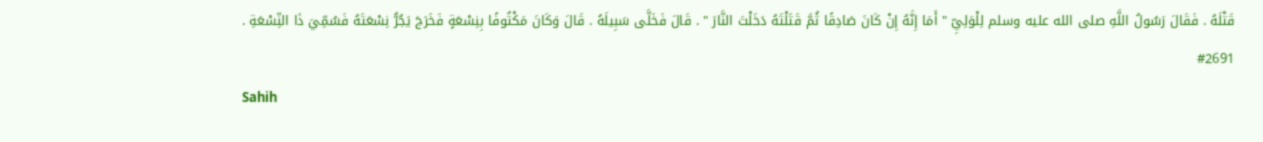قَتْلَهُ . فَقَالَ رَسُولُ اللَّهِ صلى الله عليه وسلم لِلْوَلِيِّ " أَمَا إِنَّهُ إِنْ كَانَ صَادِقًا ثُمَّ قَتَلْتَهُ دَخَلْتَ النَّارَ " . قَالَ فَخَلَّى سَبِيلَهُ . قَالَ وَكَانَ مَكْتُوفًا بِنِسْعَةٍ فَخَرَجَ يَجُرُّ نِسْعَتَهُ فَسُمِّيَ ذَا النِّسْعَةِ .
#2691
Sahih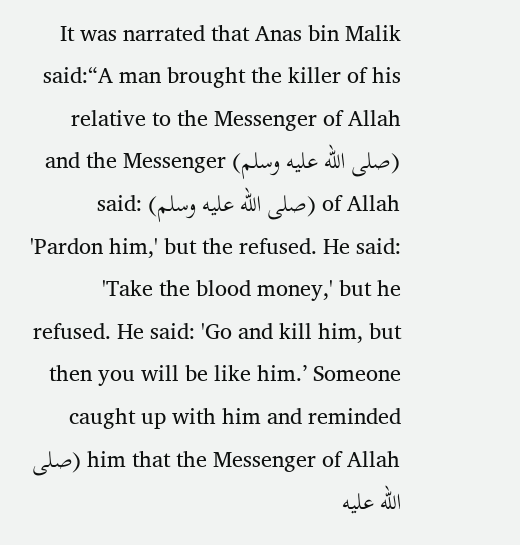It was narrated that Anas bin Malik said:“A man brought the killer of his relative to the Messenger of Allah (صلى الله عليه وسلم) and the Messenger of Allah (صلى الله عليه وسلم) said: 'Pardon him,' but the refused. He said: 'Take the blood money,' but he refused. He said: 'Go and kill him, but then you will be like him.’ Someone caught up with him and reminded him that the Messenger of Allah (صلى الله عليه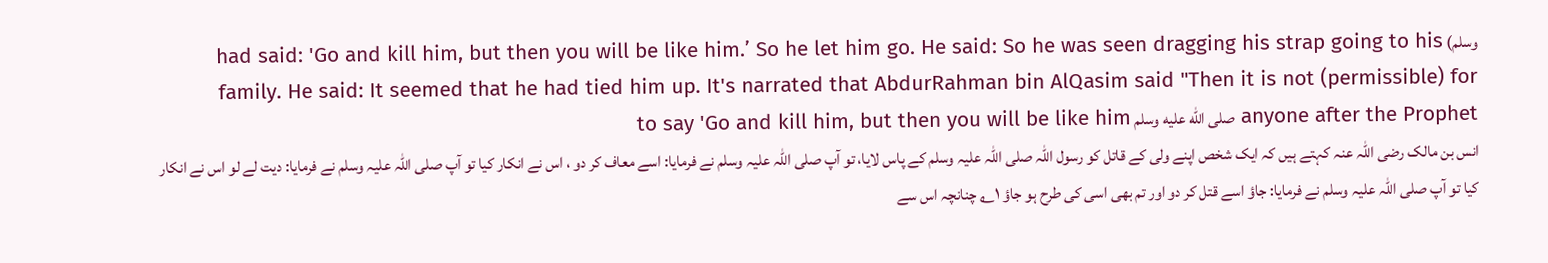وسلم) had said: 'Go and kill him, but then you will be like him.’ So he let him go. He said: So he was seen dragging his strap going to his family. He said: It seemed that he had tied him up. It's narrated that AbdurRahman bin AlQasim said "Then it is not (permissible) for anyone after the Prophet صلى الله عليه وسلم to say 'Go and kill him, but then you will be like him
انس بن مالک رضی اللہ عنہ کہتے ہیں کہ ایک شخص اپنے ولی کے قاتل کو رسول اللہ صلی اللہ علیہ وسلم کے پاس لایا، تو آپ صلی اللہ علیہ وسلم نے فرمایا: اسے معاف کر دو ، اس نے انکار کیا تو آپ صلی اللہ علیہ وسلم نے فرمایا: دیت لے لو اس نے انکار کیا تو آپ صلی اللہ علیہ وسلم نے فرمایا: جاؤ اسے قتل کر دو اور تم بھی اسی کی طرح ہو جاؤ ۱؎ چنانچہ اس سے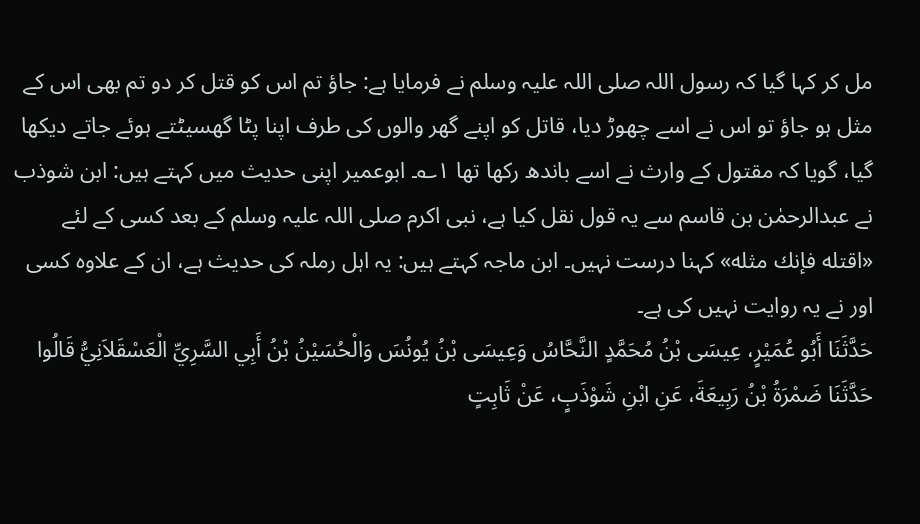مل کر کہا گیا کہ رسول اللہ صلی اللہ علیہ وسلم نے فرمایا ہے: جاؤ تم اس کو قتل کر دو تم بھی اس کے مثل ہو جاؤ تو اس نے اسے چھوڑ دیا، قاتل کو اپنے گھر والوں کی طرف اپنا پٹا گھسیٹتے ہوئے جاتے دیکھا گیا، گویا کہ مقتول کے وارث نے اسے باندھ رکھا تھا ۱؎۔ ابوعمیر اپنی حدیث میں کہتے ہیں: ابن شوذب نے عبدالرحمٰن بن قاسم سے یہ قول نقل کیا ہے، نبی اکرم صلی اللہ علیہ وسلم کے بعد کسی کے لئے «اقتله فإنك مثله» کہنا درست نہیں۔ ابن ماجہ کہتے ہیں: یہ اہل رملہ کی حدیث ہے، ان کے علاوہ کسی اور نے یہ روایت نہیں کی ہے۔
حَدَّثَنَا أَبُو عُمَيْرٍ، عِيسَى بْنُ مُحَمَّدٍ النَّحَّاسُ وَعِيسَى بْنُ يُونُسَ وَالْحُسَيْنُ بْنُ أَبِي السَّرِيِّ الْعَسْقَلاَنِيُّ قَالُوا حَدَّثَنَا ضَمْرَةُ بْنُ رَبِيعَةَ، عَنِ ابْنِ شَوْذَبٍ، عَنْ ثَابِتٍ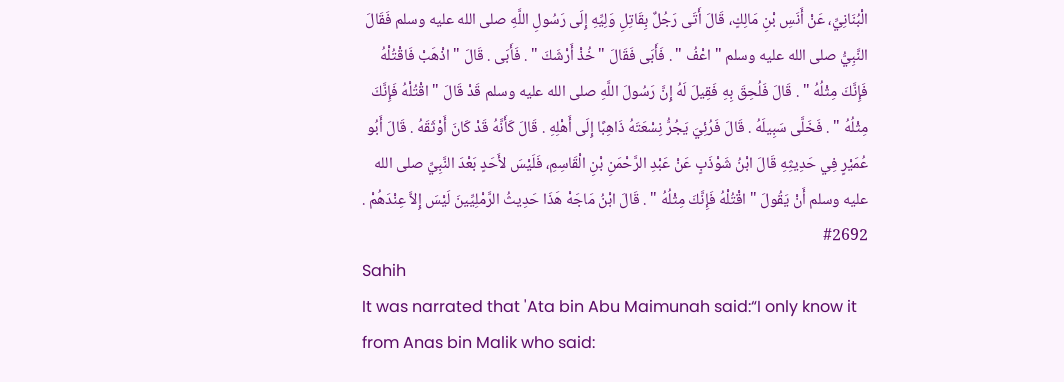الْبُنَانِيِّ، عَنْ أَنَسِ بْنِ مَالِكٍ، قَالَ أَتَى رَجُلٌ بِقَاتِلِ وَلِيِّهِ إِلَى رَسُولِ اللَّهِ صلى الله عليه وسلم فَقَالَ النَّبِيُّ صلى الله عليه وسلم " اعْفُ " . فَأَبَى فَقَالَ " خُذْ أَرْشَكَ " . فَأَبَى . قَالَ " اذْهَبْ فَاقْتُلْهُ فَإِنَّكَ مِثْلُهُ " . قَالَ فَلُحِقَ بِهِ فَقِيلَ لَهُ إِنَّ رَسُولَ اللَّهِ صلى الله عليه وسلم قَدْ قَالَ " اقْتُلْهُ فَإِنَّكَ مِثْلُهُ " . فَخَلَّى سَبِيلَهُ . قَالَ فَرُئِيَ يَجُرُّ نِسْعَتَهُ ذَاهِبًا إِلَى أَهْلِهِ . قَالَ كَأَنَّهُ قَدْ كَانَ أَوْثَقَهُ . قَالَ أَبُو عُمَيْرٍ فِي حَدِيثِهِ قَالَ ابْنُ شَوْذَبٍ عَنْ عَبْدِ الرَّحْمَنِ بْنِ الْقَاسِمِ، فَلَيْسَ لأَحَدٍ بَعْدَ النَّبِيِّ صلى الله عليه وسلم أَنْ يَقُولَ " اقْتُلْهُ فَإِنَّكَ مِثْلُهُ " . قَالَ ابْنُ مَاجَهْ هَذَا حَدِيثُ الرَّمْلِيِّينَ لَيْسَ إِلاَّ عِنْدَهُمْ .
#2692
Sahih
It was narrated that 'Ata bin Abu Maimunah said:“I only know it from Anas bin Malik who said: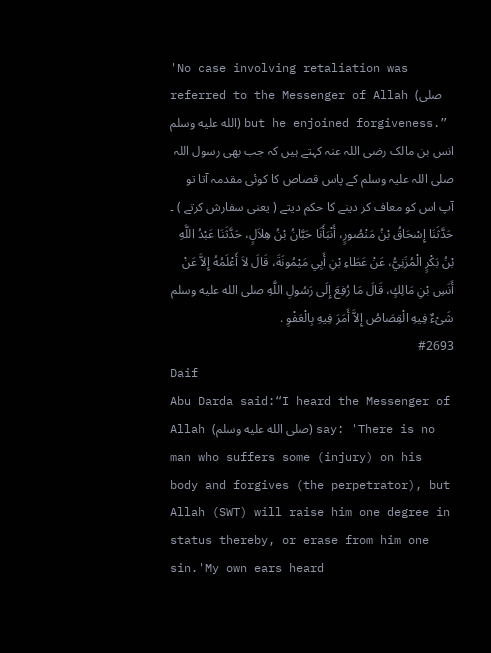'No case involving retaliation was referred to the Messenger of Allah (صلى الله عليه وسلم) but he enjoined forgiveness.”
انس بن مالک رضی اللہ عنہ کہتے ہیں کہ جب بھی رسول اللہ صلی اللہ علیہ وسلم کے پاس قصاص کا کوئی مقدمہ آتا تو آپ اس کو معاف کر دینے کا حکم دیتے ( یعنی سفارش کرتے ) ۔
حَدَّثَنَا إِسْحَاقُ بْنُ مَنْصُورٍ، أَنْبَأَنَا حَبَّانُ بْنُ هِلاَلٍ، حَدَّثَنَا عَبْدُ اللَّهِ بْنُ بَكْرٍ الْمُزَنِيُّ، عَنْ عَطَاءِ بْنِ أَبِي مَيْمُونَةَ، قَالَ لاَ أَعْلَمُهُ إِلاَّ عَنْ أَنَسِ بْنِ مَالِكٍ، قَالَ مَا رُفِعَ إِلَى رَسُولِ اللَّهِ صلى الله عليه وسلم شَىْءٌ فِيهِ الْقِصَاصُ إِلاَّ أَمَرَ فِيهِ بِالْعَفْوِ .
#2693
Daif
Abu Darda said:“I heard the Messenger of Allah (صلى الله عليه وسلم) say: 'There is no man who suffers some (injury) on his body and forgives (the perpetrator), but Allah (SWT) will raise him one degree in status thereby, or erase from him one sin.'My own ears heard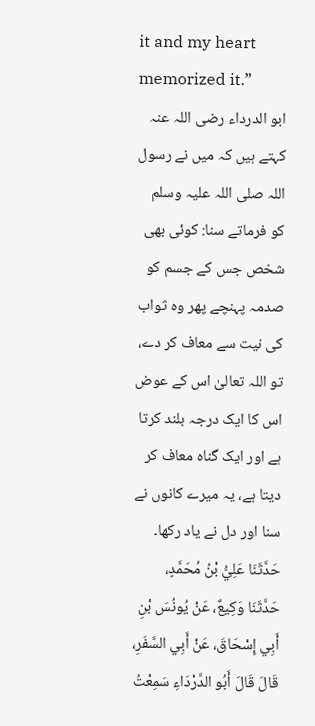it and my heart memorized it.”
ابو الدرداء رضی اللہ عنہ کہتے ہیں کہ میں نے رسول اللہ صلی اللہ علیہ وسلم کو فرماتے سنا: کوئی بھی شخص جس کے جسم کو صدمہ پہنچے پھر وہ ثواب کی نیت سے معاف کر دے، تو اللہ تعالیٰ اس کے عوض اس کا ایک درجہ بلند کرتا ہے اور ایک گناہ معاف کر دیتا ہے، یہ میرے کانوں نے سنا اور دل نے یاد رکھا۔
حَدَّثَنَا عَلِيُّ بْنُ مُحَمَّدٍ، حَدَّثَنَا وَكِيعٌ، عَنْ يُونُسَ بْنِ أَبِي إِسْحَاقَ، عَنْ أَبِي السَّفَرِ، قَالَ قَالَ أَبُو الدَّرْدَاءِ سَمِعْتُ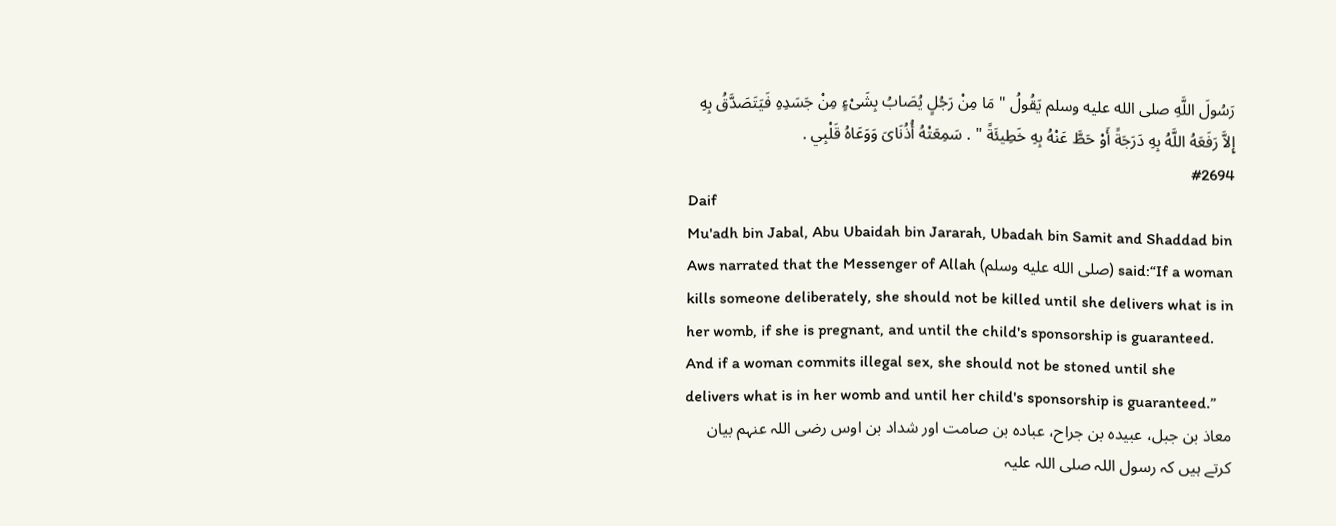رَسُولَ اللَّهِ صلى الله عليه وسلم يَقُولُ " مَا مِنْ رَجُلٍ يُصَابُ بِشَىْءٍ مِنْ جَسَدِهِ فَيَتَصَدَّقُ بِهِ إِلاَّ رَفَعَهُ اللَّهُ بِهِ دَرَجَةً أَوْ حَطَّ عَنْهُ بِهِ خَطِيئَةً " . سَمِعَتْهُ أُذُنَاىَ وَوَعَاهُ قَلْبِي .
#2694
Daif
Mu'adh bin Jabal, Abu Ubaidah bin Jararah, Ubadah bin Samit and Shaddad bin Aws narrated that the Messenger of Allah (صلى الله عليه وسلم) said:“If a woman kills someone deliberately, she should not be killed until she delivers what is in her womb, if she is pregnant, and until the child's sponsorship is guaranteed. And if a woman commits illegal sex, she should not be stoned until she delivers what is in her womb and until her child's sponsorship is guaranteed.”
معاذ بن جبل، عبیدہ بن جراح، عبادہ بن صامت اور شداد بن اوس رضی اللہ عنہم بیان کرتے ہیں کہ رسول اللہ صلی اللہ علیہ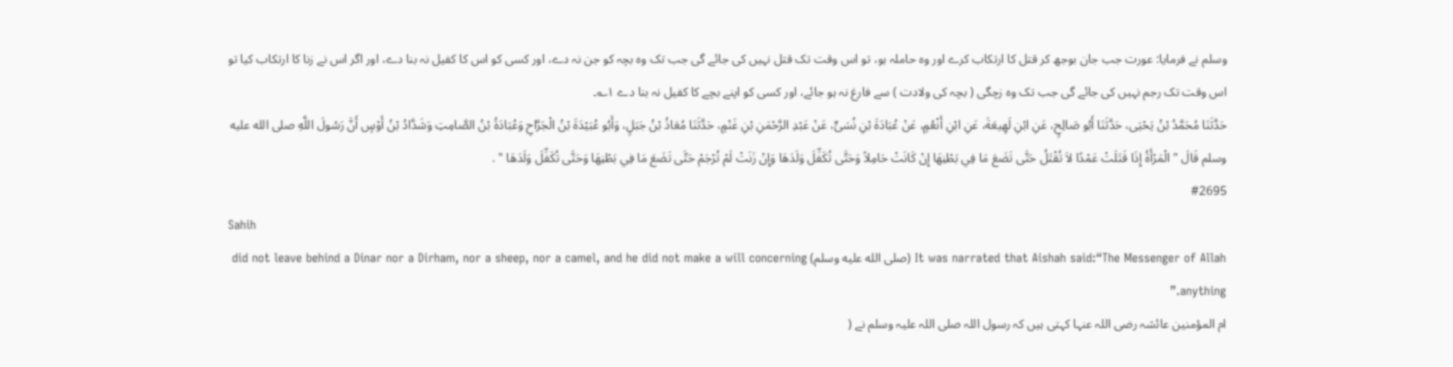وسلم نے فرمایا: عورت جب جان بوجھ کر قتل کا ارتکاب کرے اور وہ حاملہ ہو، تو اس وقت تک قتل نہیں کی جائے گی جب تک وہ بچہ کو جن نہ دے، اور کسی کو اس کا کفیل نہ بنا دے، اور اگر اس نے زنا کا ارتکاب کیا تو اس وقت تک رجم نہیں کی جائے گی جب تک وہ زچگی ( بچہ کی ولادت ) سے فارغ نہ ہو جائے، اور کسی کو اپنے بچے کا کفیل نہ بنا دے ۱؎۔
حَدَّثَنَا مُحَمَّدُ بْنُ يَحْيَى، حَدَّثَنَا أَبُو صَالِحٍ، عَنِ ابْنِ لَهِيعَةَ، عَنِ ابْنِ أَنْعُمٍ، عَنْ عُبَادَةَ بْنِ نُسَىٍّ، عَنْ عَبْدِ الرَّحْمَنِ بْنِ غَنْمٍ، حَدَّثَنَا مُعَاذُ بْنُ جَبَلٍ، وَأَبُو عُبَيْدَةَ بْنُ الْجَرَّاحِ وَعُبَادَةُ بْنُ الصَّامِتِ وَشَدَّادُ بْنُ أَوْسٍ أَنَّ رَسُولَ اللَّهِ صلى الله عليه وسلم قَالَ " الْمَرْأَةُ إِذَا قَتَلَتْ عَمْدًا لاَ تُقْتَلُ حَتَّى تَضَعَ مَا فِي بَطْنِهَا إِنْ كَانَتْ حَامِلاً وَحَتَّى تُكَفِّلَ وَلَدَهَا وَإِنْ زَنَتْ لَمْ تُرْجَمْ حَتَّى تَضَعَ مَا فِي بَطْنِهَا وَحَتَّى تُكَفِّلَ وَلَدَهَا " .
#2695
Sahih
It was narrated that Aishah said:“The Messenger of Allah (صلى الله عليه وسلم) did not leave behind a Dinar nor a Dirham, nor a sheep, nor a camel, and he did not make a will concerning anything.”
ام المؤمنین عائشہ رضی اللہ عنہا کہتی ہیں کہ رسول اللہ صلی اللہ علیہ وسلم نے (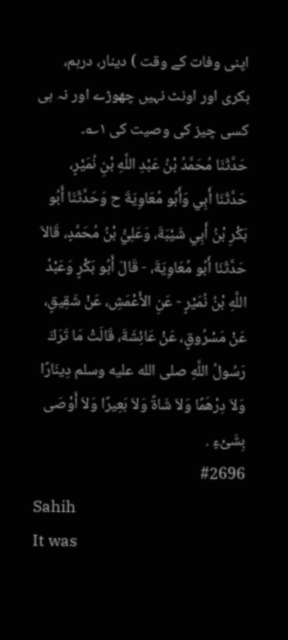اپنی وفات کے وقت ) دینار، درہم، بکری اور اونٹ نہیں چھوڑے اور نہ ہی کسی چیز کی وصیت کی ۱؎۔
حَدَّثَنَا مُحَمَّدُ بْنُ عَبْدِ اللَّهِ بْنِ نُمَيْرٍ، حَدَّثَنَا أَبِي وَأَبُو مُعَاوِيَةَ ح وَحَدَّثَنَا أَبُو بَكْرِ بْنُ أَبِي شَيْبَةَ، وَعَلِيُّ بْنُ مُحَمَّدٍ، قَالاَ حَدَّثَنَا أَبُو مُعَاوِيَةَ، - قَالَ أَبُو بَكْرٍ وَعَبْدُ اللَّهِ بْنُ نُمَيْرٍ - عَنِ الأَعْمَشِ، عَنْ شَقِيقٍ، عَنْ مَسْرُوقٍ، عَنْ عَائِشَةَ، قَالَتْ مَا تَرَكَ رَسُولُ اللَّهِ صلى الله عليه وسلم دِينَارًا وَلاَ دِرْهَمًا وَلاَ شَاةً وَلاَ بَعِيرًا وَلاَ أَوْصَى بِشَىْءٍ .
#2696
Sahih
It was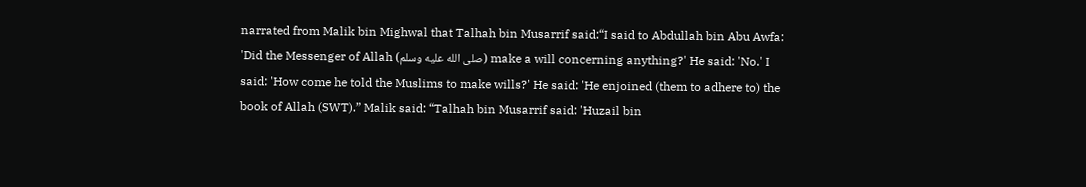narrated from Malik bin Mighwal that Talhah bin Musarrif said:“I said to Abdullah bin Abu Awfa: 'Did the Messenger of Allah (صلى الله عليه وسلم) make a will concerning anything?' He said: 'No.' I said: 'How come he told the Muslims to make wills?' He said: 'He enjoined (them to adhere to) the book of Allah (SWT).” Malik said: “Talhah bin Musarrif said: 'Huzail bin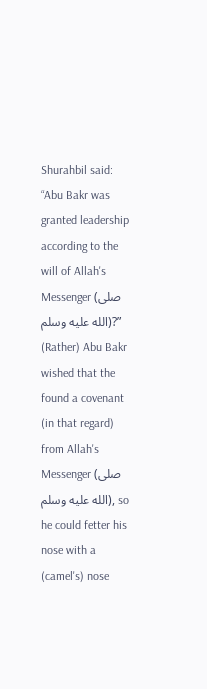Shurahbil said: “Abu Bakr was granted leadership according to the will of Allah's Messenger (صلى الله عليه وسلم)?” (Rather) Abu Bakr wished that the found a covenant (in that regard) from Allah's Messenger (صلى الله عليه وسلم), so he could fetter his nose with a (camel's) nose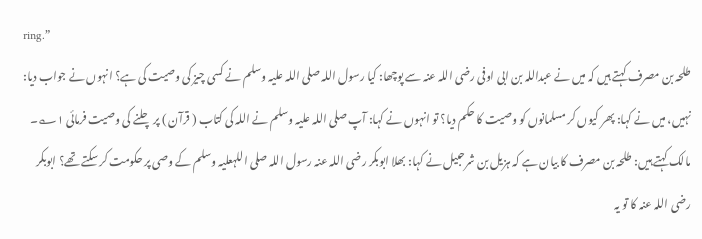ring.”
طلحہ بن مصرف کہتے ہیں کہ میں نے عبداللہ بن ابی اوفی رضی اللہ عنہ سے پوچھا: کیا رسول اللہ صلی اللہ علیہ وسلم نے کسی چیز کی وصیت کی ہے؟ انہوں نے جواب دیا: نہیں، میں نے کہا: پھر کیوں کر مسلمانوں کو وصیت کا حکم دیا؟ تو انہوں نے کہا: آپ صلی اللہ علیہ وسلم نے اللہ کی کتاب ( قرآن ) پر چلنے کی وصیت فرمائی ۱؎۔ مالک کہتے ہیں: طلحہ بن مصرف کا بیان ہے کہ ہزیل بن شرحبیل نے کہا: بھلا ابوبکر رضی اللہ عنہ رسول اللہ صلی اللہعلیہ وسلم کے وصی پر حکومت کر سکتے تھے؟ ابوبکر رضی اللہ عنہ کا تو یہ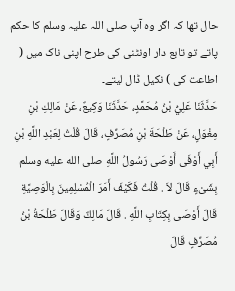حال تھا کہ اگر وہ آپ صلی اللہ علیہ وسلم کا حکم پاتے تو تابع دار اونٹنی کی طرح اپنی ناک میں ( اطاعت کی ) نکیل ڈال لیتے۔
حَدَّثَنَا عَلِيُّ بْنُ مُحَمَّدٍ، حَدَّثَنَا وَكِيعٌ، عَنْ مَالِكِ بْنِ مِغْوَلٍ، عَنْ طَلْحَةَ بْنِ مُصَرِّفٍ، قَالَ قُلْتُ لِعَبْدِ اللَّهِ بْنِ أَبِي أَوْفَى أَوْصَى رَسُولُ اللَّهِ صلى الله عليه وسلم بِشَىْءٍ قَالَ لاَ . قُلْتُ فَكَيْفَ أَمَرَ الْمُسْلِمِينَ بِالْوَصِيَّةِ قَالَ أَوْصَى بِكِتَابِ اللَّهِ . قَالَ مَالِكٌ وَقَالَ طَلْحَةُ بْنُ مُصَرِّفٍ قَالَ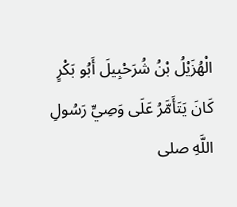الْهُزَيْلُ بْنُ شُرَحْبِيلَ أَبُو بَكْرٍ كَانَ يَتَأَمَّرُ عَلَى وَصِيِّ رَسُولِ اللَّهِ صلى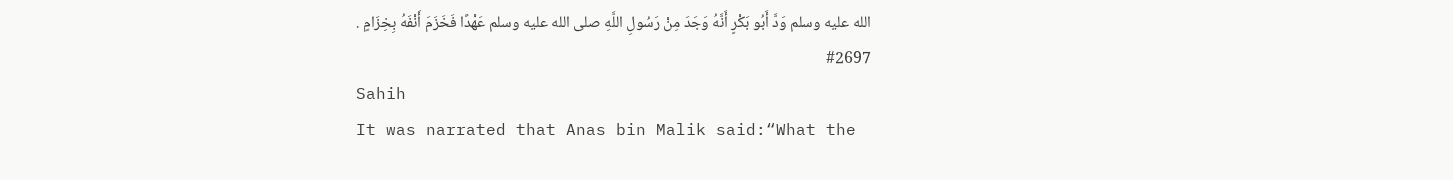الله عليه وسلم وَدَّ أَبُو بَكْرٍ أَنَّهُ وَجَدَ مِنْ رَسُولِ اللَّهِ صلى الله عليه وسلم عَهْدًا فَخَزَمَ أَنْفَهُ بِخِزَامٍ .
#2697
Sahih
It was narrated that Anas bin Malik said:“What the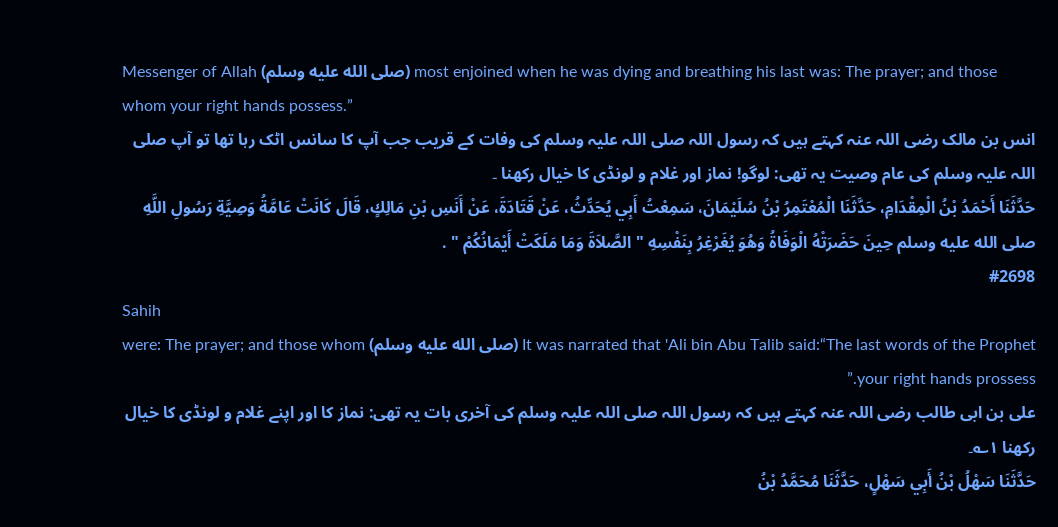Messenger of Allah (صلى الله عليه وسلم) most enjoined when he was dying and breathing his last was: The prayer; and those whom your right hands possess.”
انس بن مالک رضی اللہ عنہ کہتے ہیں کہ رسول اللہ صلی اللہ علیہ وسلم کی وفات کے قریب جب آپ کا سانس اٹک رہا تھا تو آپ صلی اللہ علیہ وسلم کی عام وصیت یہ تھی: لوگو! نماز اور غلام و لونڈی کا خیال رکھنا ۔
حَدَّثَنَا أَحْمَدُ بْنُ الْمِقْدَامِ، حَدَّثَنَا الْمُعْتَمِرُ بْنُ سُلَيْمَانَ، سَمِعْتُ أَبِي يُحَدِّثُ، عَنْ قَتَادَةَ، عَنْ أَنَسِ بْنِ مَالِكٍ، قَالَ كَانَتْ عَامَّةُ وَصِيَّةِ رَسُولِ اللَّهِ صلى الله عليه وسلم حِينَ حَضَرَتْهُ الْوَفَاةُ وَهُوَ يُغَرْغِرُ بِنَفْسِهِ " الصَّلاَةَ وَمَا مَلَكَتْ أَيْمَانُكُمْ " .
#2698
Sahih
It was narrated that 'Ali bin Abu Talib said:“The last words of the Prophet (صلى الله عليه وسلم) were: The prayer; and those whom your right hands prossess.”
علی بن ابی طالب رضی اللہ عنہ کہتے ہیں کہ رسول اللہ صلی اللہ علیہ وسلم کی آخری بات یہ تھی: نماز کا اور اپنے غلام و لونڈی کا خیال رکھنا ۱؎۔
حَدَّثَنَا سَهْلُ بْنُ أَبِي سَهْلٍ، حَدَّثَنَا مُحَمَّدُ بْنُ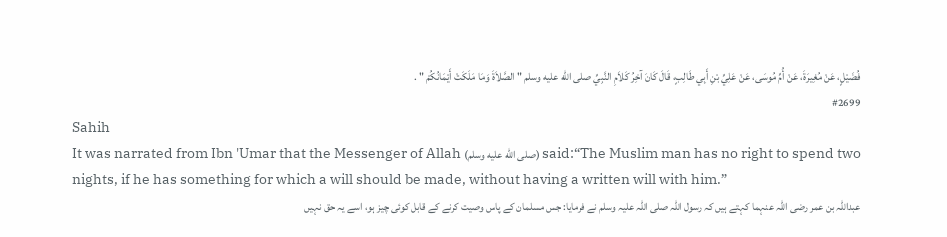فُضَيْلٍ، عَنْ مُغِيرَةَ، عَنْ أُمِّ مُوسَى، عَنْ عَلِيِّ بْنِ أَبِي طَالِبٍ، قَالَ كَانَ آخِرُ كَلاَمِ النَّبِيِّ صلى الله عليه وسلم " الصَّلاَةَ وَمَا مَلَكَتْ أَيْمَانُكُمْ " .
#2699
Sahih
It was narrated from Ibn 'Umar that the Messenger of Allah (صلى الله عليه وسلم) said:“The Muslim man has no right to spend two nights, if he has something for which a will should be made, without having a written will with him.”
عبداللہ بن عمر رضی اللہ عنہما کہتے ہیں کہ رسول اللہ صلی اللہ علیہ وسلم نے فرمایا: جس مسلمان کے پاس وصیت کرنے کے قابل کوئی چیز ہو، اسے یہ حق نہیں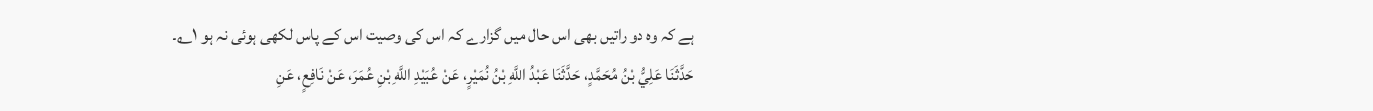ہے کہ وہ دو راتیں بھی اس حال میں گزارے کہ اس کی وصیت اس کے پاس لکھی ہوئی نہ ہو ۱؎۔
حَدَّثَنَا عَلِيُّ بْنُ مُحَمَّدٍ، حَدَّثَنَا عَبْدُ اللَّهِ بْنُ نُمَيْرٍ، عَنْ عُبَيْدِ اللَّهِ بْنِ عُمَرَ، عَنْ نَافِعٍ، عَنِ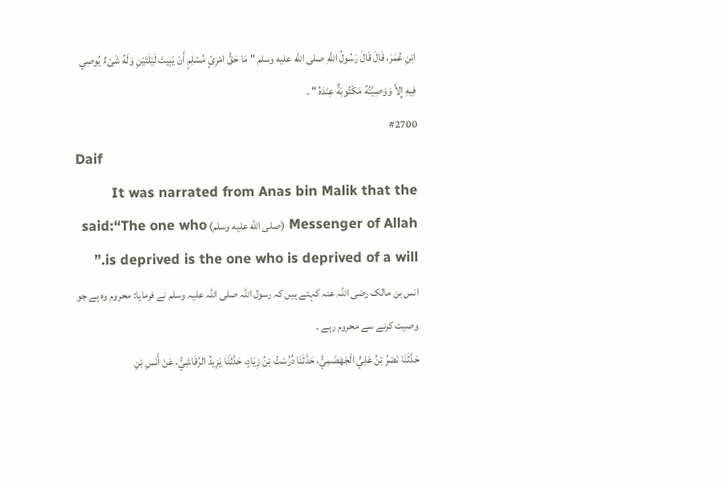ابْنِ عُمَرَ، قَالَ قَالَ رَسُولُ اللَّهِ صلى الله عليه وسلم " مَا حَقُّ امْرِئٍ مُسْلِمٍ أَنْ يَبِيتَ لَيْلَتَيْنِ وَلَهُ شَىْءٌ يُوصِي فِيهِ إِلاَّ وَوَصِيَّتُهُ مَكْتُوبَةٌ عِنْدَهُ " .
#2700
Daif
It was narrated from Anas bin Malik that the Messenger of Allah (صلى الله عليه وسلم) said:“The one who is deprived is the one who is deprived of a will.”
انس بن مالک رضی اللہ عنہ کہتے ہیں کہ رسول اللہ صلی اللہ علیہ وسلم نے فرمایا: محروم وہ ہے جو وصیت کرنے سے محروم رہے ۔
حَدَّثَنَا نَصْرُ بْنُ عَلِيٍّ الْجَهْضَمِيُّ، حَدَّثَنَا دُرُسْتُ بْنُ زِيَادٍ، حَدَّثَنَا يَزِيدُ الرَّقَاشِيُّ، عَنْ أَنَسِ بْنِ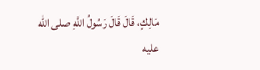مَالِكٍ، قَالَ قَالَ رَسُولُ اللَّهِ صلى الله عليه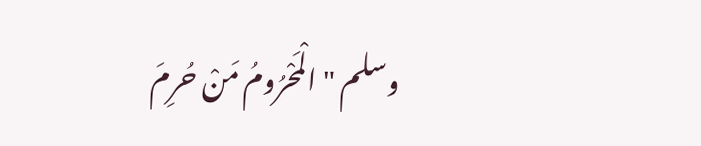وسلم " الْمَحْرُومُ مَنْ حُرِمَ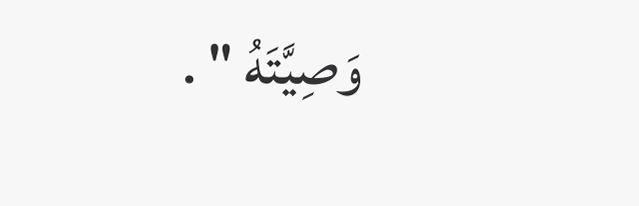وَصِيَّتَهُ " .